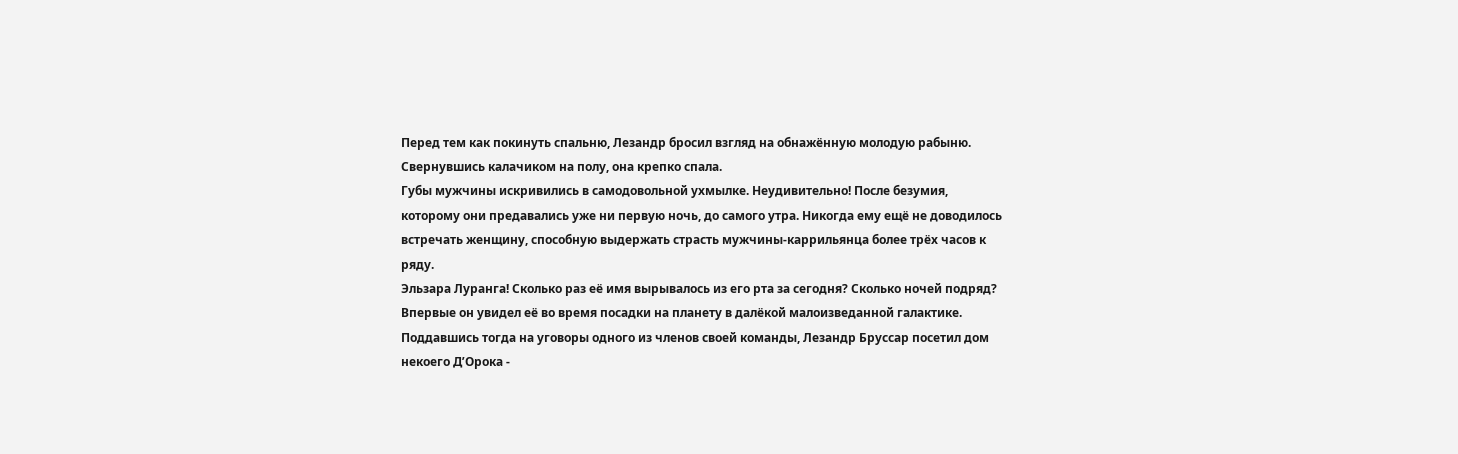Перед тем как покинуть спальню, Лезандр бросил взгляд на обнажённую молодую рабыню. Свернувшись калачиком на полу, она крепко спала.
Губы мужчины искривились в самодовольной ухмылке. Неудивительно! После безумия, которому они предавались уже ни первую ночь, до самого утра. Никогда ему ещё не доводилось встречать женщину, способную выдержать страсть мужчины-каррильянца более трёх часов к ряду.
Эльзара Луранга! Сколько раз её имя вырывалось из его рта за сегодня? Сколько ночей подряд?
Впервые он увидел её во время посадки на планету в далёкой малоизведанной галактике. Поддавшись тогда на уговоры одного из членов своей команды, Лезандр Бруссар посетил дом некоего Д’Орока -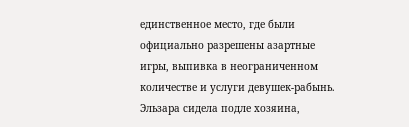единственное место, где были официально разрешены азартные игры, выпивка в неограниченном количестве и услуги девушек-рабынь.
Эльзара сидела подле хозяина,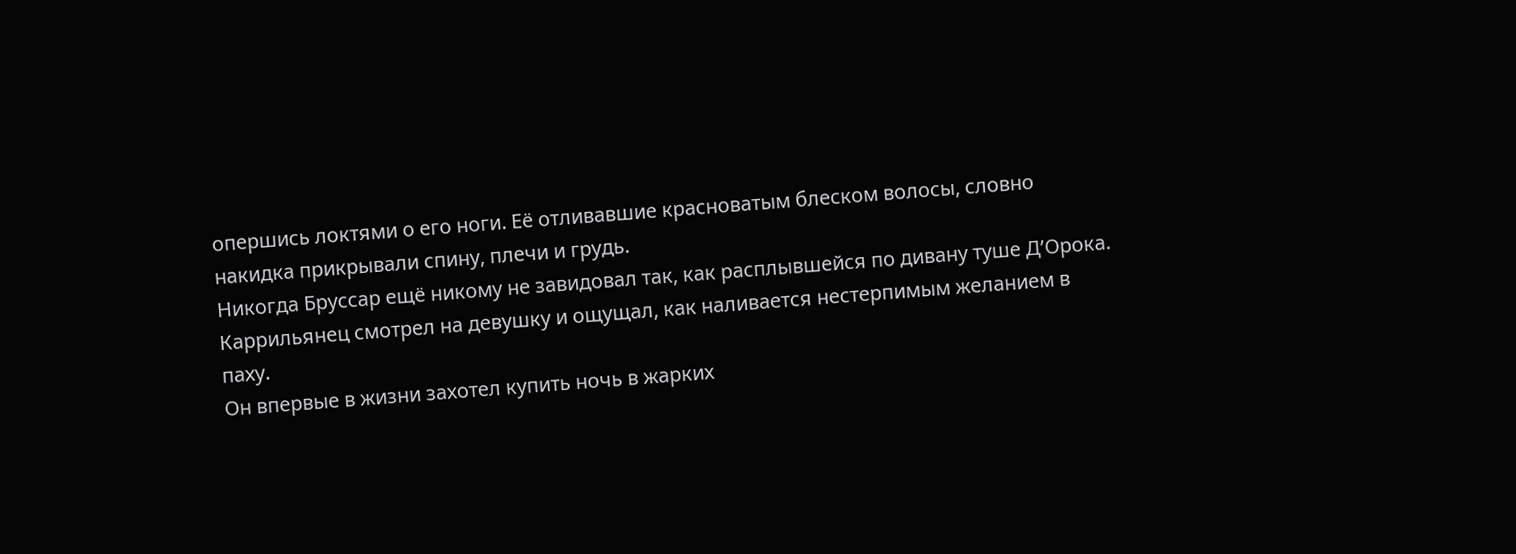опершись локтями о его ноги. Её отливавшие красноватым блеском волосы, словно накидка прикрывали спину, плечи и грудь.
Никогда Бруссар ещё никому не завидовал так, как расплывшейся по дивану туше Д’Орока. Каррильянец смотрел на девушку и ощущал, как наливается нестерпимым желанием в паху.
Он впервые в жизни захотел купить ночь в жарких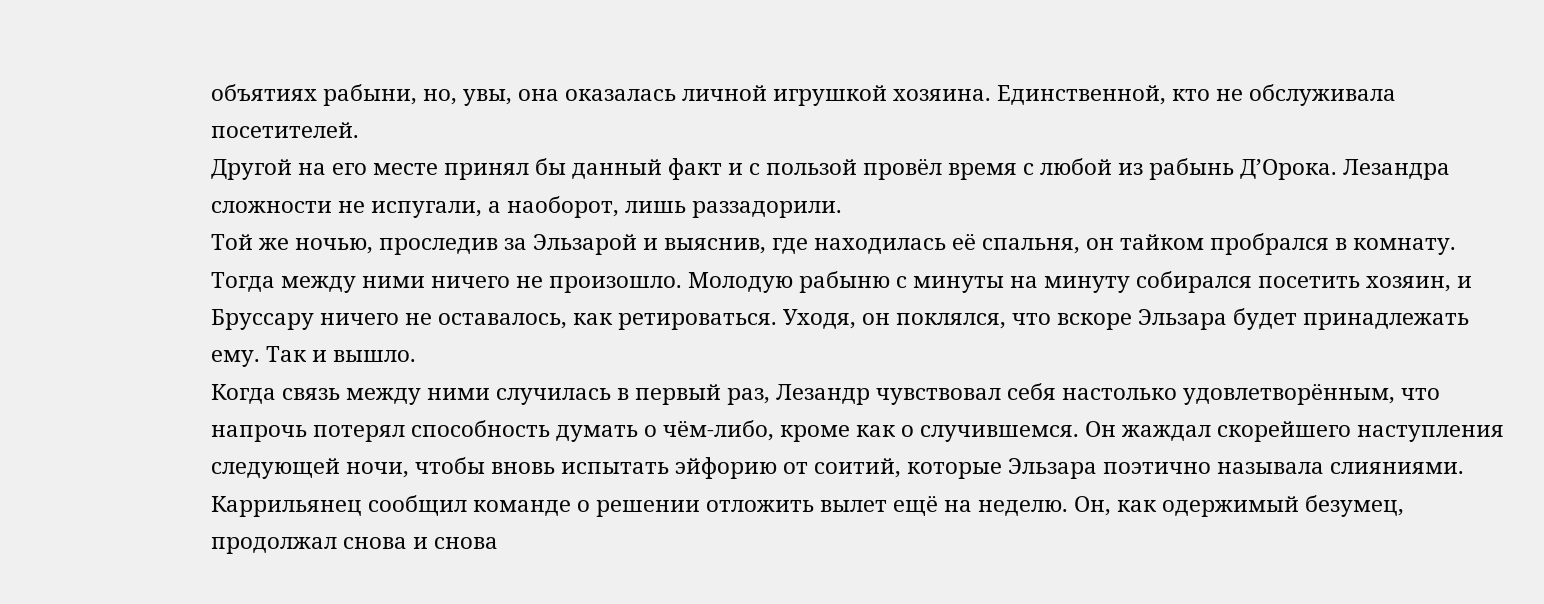объятиях рабыни, но, увы, она оказалась личной игрушкой хозяина. Единственной, кто не обслуживала посетителей.
Другой на его месте принял бы данный факт и с пользой провёл время с любой из рабынь Д’Орока. Лезандра сложности не испугали, а наоборот, лишь раззадорили.
Той же ночью, проследив за Эльзарой и выяснив, где находилась её спальня, он тайком пробрался в комнату.
Тогда между ними ничего не произошло. Молодую рабыню с минуты на минуту собирался посетить хозяин, и Бруссару ничего не оставалось, как ретироваться. Уходя, он поклялся, что вскоре Эльзара будет принадлежать ему. Так и вышло.
Когда связь между ними случилась в первый раз, Лезандр чувствовал себя настолько удовлетворённым, что напрочь потерял способность думать о чём-либо, кроме как о случившемся. Он жаждал скорейшего наступления следующей ночи, чтобы вновь испытать эйфорию от соитий, которые Эльзара поэтично называла слияниями.
Каррильянец сообщил команде о решении отложить вылет ещё на неделю. Он, как одержимый безумец, продолжал снова и снова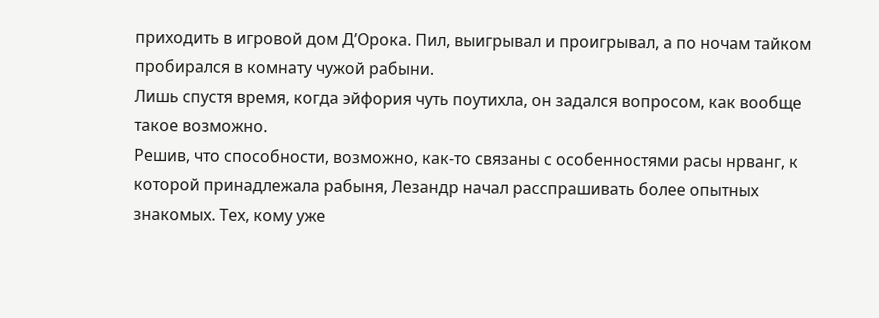приходить в игровой дом Д’Орока. Пил, выигрывал и проигрывал, а по ночам тайком пробирался в комнату чужой рабыни.
Лишь спустя время, когда эйфория чуть поутихла, он задался вопросом, как вообще такое возможно.
Решив, что способности, возможно, как-то связаны с особенностями расы нрванг, к которой принадлежала рабыня, Лезандр начал расспрашивать более опытных знакомых. Тех, кому уже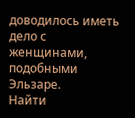доводилось иметь дело с женщинами, подобными Эльзаре.
Найти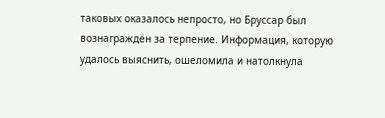таковых оказалось непросто, но Бруссар был вознаграждён за терпение. Информация, которую удалось выяснить, ошеломила и натолкнула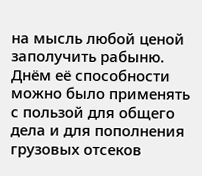на мысль любой ценой заполучить рабыню.
Днём её способности можно было применять с пользой для общего дела и для пополнения грузовых отсеков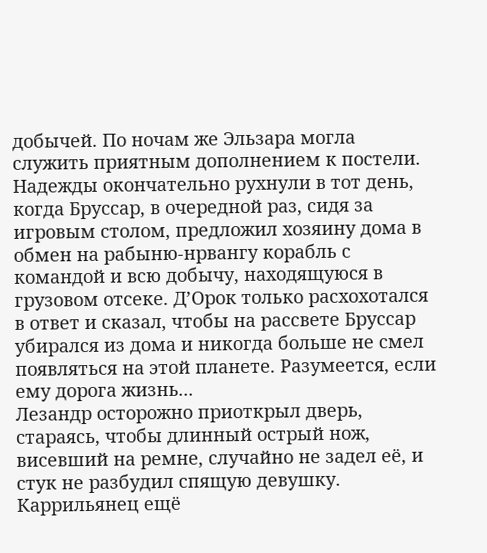добычей. По ночам же Эльзара могла служить приятным дополнением к постели.
Надежды окончательно рухнули в тот день, когда Бруссар, в очередной раз, сидя за игровым столом, предложил хозяину дома в обмен на рабыню-нрвангу корабль с командой и всю добычу, находящуюся в грузовом отсеке. Д’Орок только расхохотался в ответ и сказал, чтобы на рассвете Бруссар убирался из дома и никогда больше не смел появляться на этой планете. Разумеется, если ему дорога жизнь...
Лезандр осторожно приоткрыл дверь, стараясь, чтобы длинный острый нож, висевший на ремне, случайно не задел её, и стук не разбудил спящую девушку.
Каррильянец ещё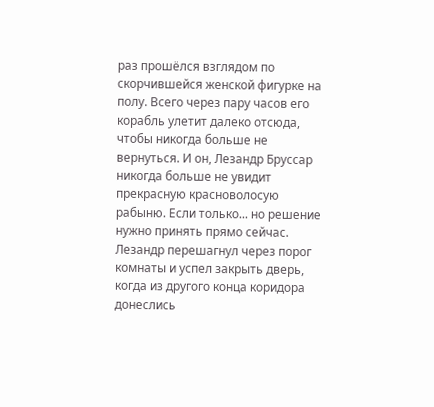раз прошёлся взглядом по скорчившейся женской фигурке на полу. Всего через пару часов его корабль улетит далеко отсюда, чтобы никогда больше не вернуться. И он, Лезандр Бруссар никогда больше не увидит прекрасную красноволосую рабыню. Если только... но решение нужно принять прямо сейчас.
Лезандр перешагнул через порог комнаты и успел закрыть дверь, когда из другого конца коридора донеслись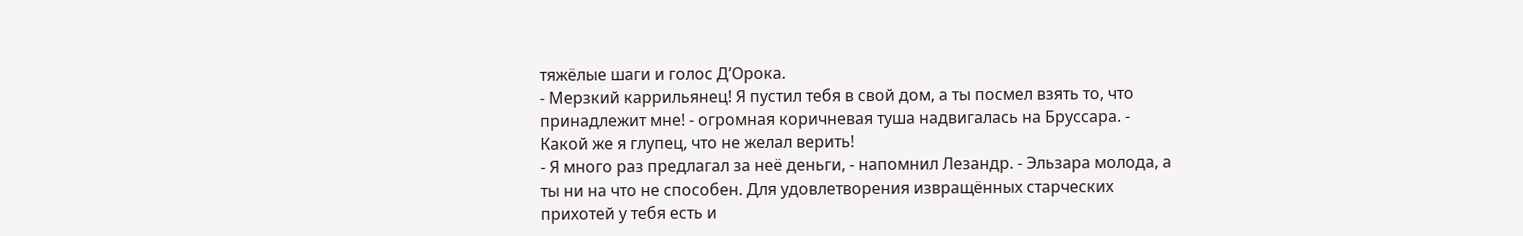тяжёлые шаги и голос Д’Орока.
- Мерзкий каррильянец! Я пустил тебя в свой дом, а ты посмел взять то, что принадлежит мне! - огромная коричневая туша надвигалась на Бруссара. - Какой же я глупец, что не желал верить!
- Я много раз предлагал за неё деньги, - напомнил Лезандр. - Эльзара молода, а ты ни на что не способен. Для удовлетворения извращённых старческих прихотей у тебя есть и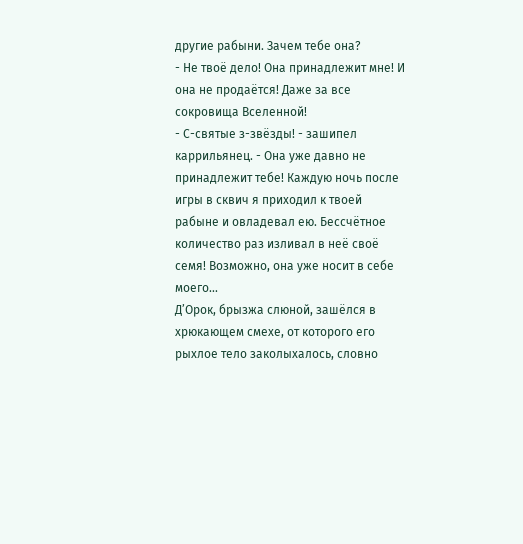другие рабыни. Зачем тебе она?
- Не твоё дело! Она принадлежит мне! И она не продаётся! Даже за все сокровища Вселенной!
- С-святые з-звёзды! - зашипел каррильянец. - Она уже давно не принадлежит тебе! Каждую ночь после игры в сквич я приходил к твоей рабыне и овладевал ею. Бессчётное количество раз изливал в неё своё семя! Возможно, она уже носит в себе моего...
Д’Орок, брызжа слюной, зашёлся в хрюкающем смехе, от которого его рыхлое тело заколыхалось, словно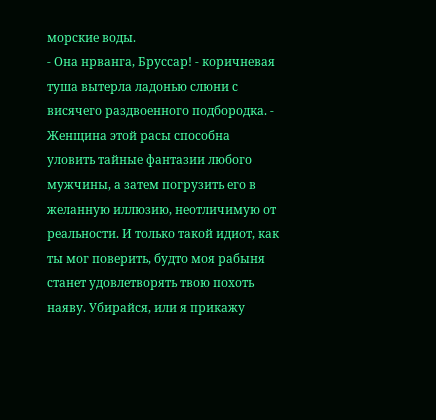морские воды.
- Она нрванга, Бруссар! - коричневая туша вытерла ладонью слюни с висячего раздвоенного подбородка. - Женщина этой расы способна уловить тайные фантазии любого мужчины, а затем погрузить его в желанную иллюзию, неотличимую от реальности. И только такой идиот, как ты мог поверить, будто моя рабыня станет удовлетворять твою похоть наяву. Убирайся, или я прикажу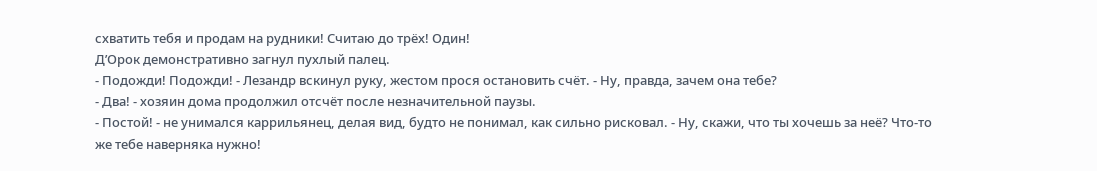схватить тебя и продам на рудники! Считаю до трёх! Один!
Д’Орок демонстративно загнул пухлый палец.
- Подожди! Подожди! - Лезандр вскинул руку, жестом прося остановить счёт. - Ну, правда, зачем она тебе?
- Два! - хозяин дома продолжил отсчёт после незначительной паузы.
- Постой! - не унимался каррильянец, делая вид, будто не понимал, как сильно рисковал. - Ну, скажи, что ты хочешь за неё? Что-то же тебе наверняка нужно!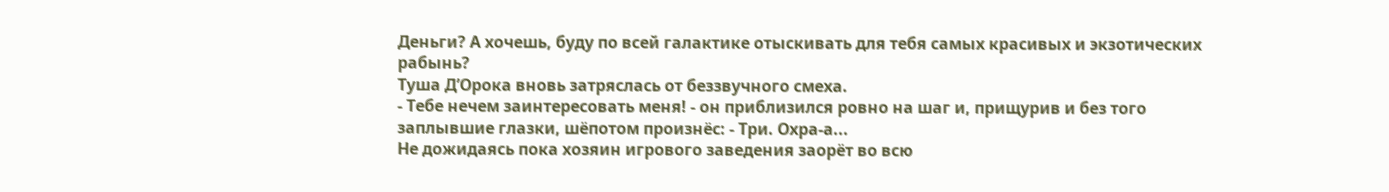Деньги? А хочешь, буду по всей галактике отыскивать для тебя самых красивых и экзотических рабынь?
Туша Д’Орока вновь затряслась от беззвучного смеха.
- Тебе нечем заинтересовать меня! - он приблизился ровно на шаг и, прищурив и без того заплывшие глазки, шёпотом произнёс: - Три. Охра-а...
Не дожидаясь пока хозяин игрового заведения заорёт во всю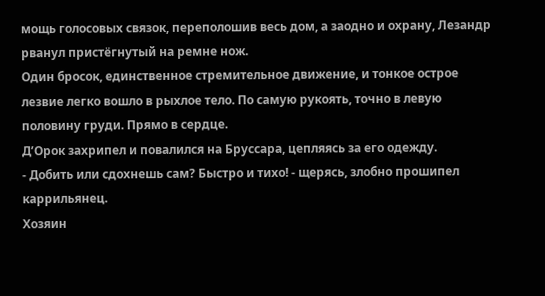мощь голосовых связок, переполошив весь дом, а заодно и охрану, Лезандр рванул пристёгнутый на ремне нож.
Один бросок, единственное стремительное движение, и тонкое острое лезвие легко вошло в рыхлое тело. По самую рукоять, точно в левую половину груди. Прямо в сердце.
Д’Орок захрипел и повалился на Бруссара, цепляясь за его одежду.
- Добить или сдохнешь сам? Быстро и тихо! - щерясь, злобно прошипел каррильянец.
Хозяин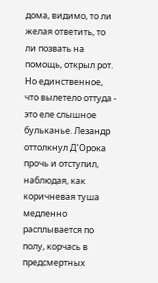дома, видимо, то ли желая ответить, то ли позвать на помощь, открыл рот. Но единственное, что вылетело оттуда - это еле слышное бульканье. Лезандр оттолкнул Д’Орока прочь и отступил, наблюдая, как коричневая туша медленно расплывается по полу, корчась в предсмертных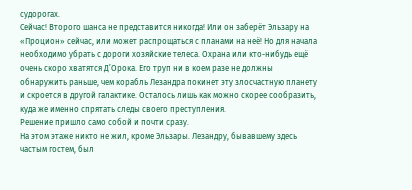судорогах.
Сейчас! Второго шанса не представится никогда! Или он заберёт Эльзару на «Процион» сейчас, или может распрощаться с планами на неё! Но для начала необходимо убрать с дороги хозяйские телеса. Охрана или кто-нибудь ещё очень скоро хватятся Д’Орока. Его труп ни в коем разе не должны обнаружить раньше, чем корабль Лезандра покинет эту злосчастную планету и скроется в другой галактике. Осталось лишь как можно скорее сообразить, куда же именно спрятать следы своего преступления.
Решение пришло само собой и почти сразу.
На этом этаже никто не жил, кроме Эльзары. Лезандру, бывавшему здесь частым гостем, был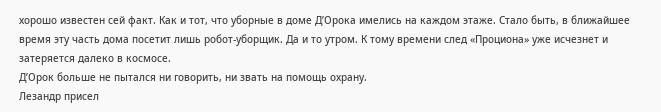хорошо известен сей факт. Как и тот, что уборные в доме Д’Орока имелись на каждом этаже. Стало быть, в ближайшее время эту часть дома посетит лишь робот-уборщик. Да и то утром. К тому времени след «Проциона» уже исчезнет и затеряется далеко в космосе.
Д’Орок больше не пытался ни говорить, ни звать на помощь охрану.
Лезандр присел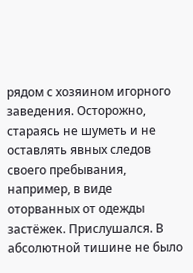рядом с хозяином игорного заведения. Осторожно, стараясь не шуметь и не оставлять явных следов своего пребывания, например, в виде оторванных от одежды застёжек. Прислушался. В абсолютной тишине не было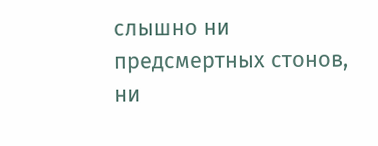слышно ни предсмертных стонов, ни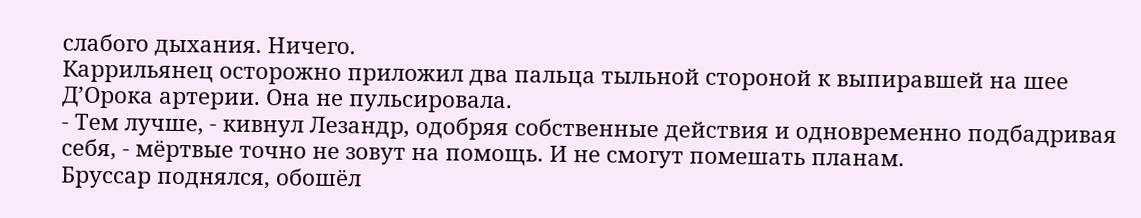слабого дыхания. Ничего.
Каррильянец осторожно приложил два пальца тыльной стороной к выпиравшей на шее Д’Орока артерии. Она не пульсировала.
- Тем лучше, - кивнул Лезандр, одобряя собственные действия и одновременно подбадривая себя, - мёртвые точно не зовут на помощь. И не смогут помешать планам.
Бруссар поднялся, обошёл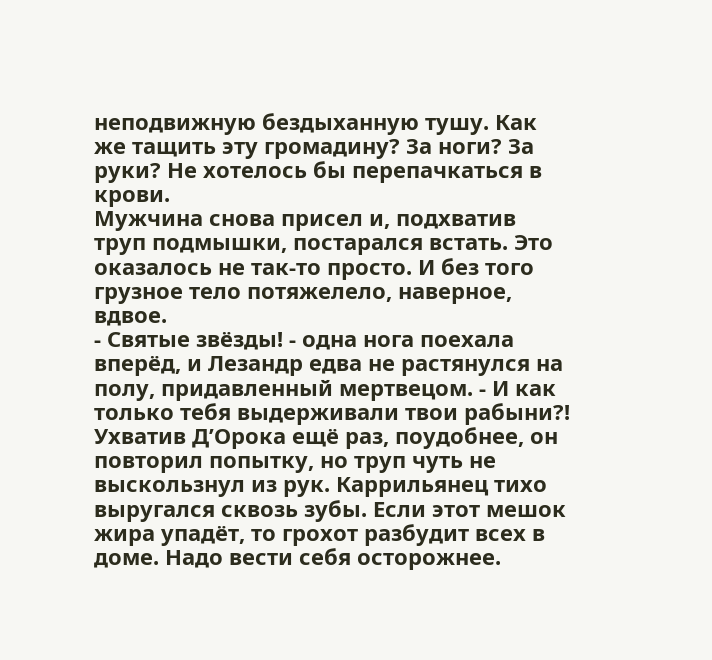неподвижную бездыханную тушу. Как же тащить эту громадину? За ноги? За руки? Не хотелось бы перепачкаться в крови.
Мужчина снова присел и, подхватив труп подмышки, постарался встать. Это оказалось не так-то просто. И без того грузное тело потяжелело, наверное, вдвое.
- Святые звёзды! - одна нога поехала вперёд, и Лезандр едва не растянулся на полу, придавленный мертвецом. - И как только тебя выдерживали твои рабыни?!
Ухватив Д’Орока ещё раз, поудобнее, он повторил попытку, но труп чуть не выскользнул из рук. Каррильянец тихо выругался сквозь зубы. Если этот мешок жира упадёт, то грохот разбудит всех в доме. Надо вести себя осторожнее.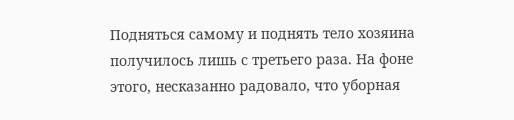Подняться самому и поднять тело хозяина получилось лишь с третьего раза. На фоне этого, несказанно радовало, что уборная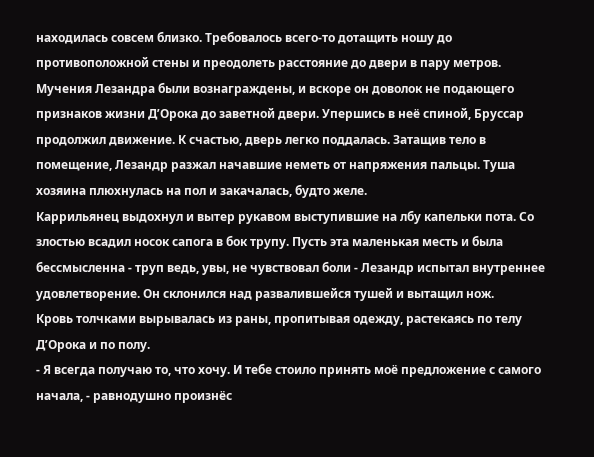находилась совсем близко. Требовалось всего-то дотащить ношу до противоположной стены и преодолеть расстояние до двери в пару метров.
Мучения Лезандра были вознаграждены, и вскоре он доволок не подающего признаков жизни Д’Орока до заветной двери. Упершись в неё спиной, Бруссар продолжил движение. К счастью, дверь легко поддалась. Затащив тело в помещение, Лезандр разжал начавшие неметь от напряжения пальцы. Туша хозяина плюхнулась на пол и закачалась, будто желе.
Каррильянец выдохнул и вытер рукавом выступившие на лбу капельки пота. Со злостью всадил носок сапога в бок трупу. Пусть эта маленькая месть и была бессмысленна - труп ведь, увы, не чувствовал боли - Лезандр испытал внутреннее удовлетворение. Он склонился над развалившейся тушей и вытащил нож.
Кровь толчками вырывалась из раны, пропитывая одежду, растекаясь по телу Д’Орока и по полу.
- Я всегда получаю то, что хочу. И тебе стоило принять моё предложение с самого начала, - равнодушно произнёс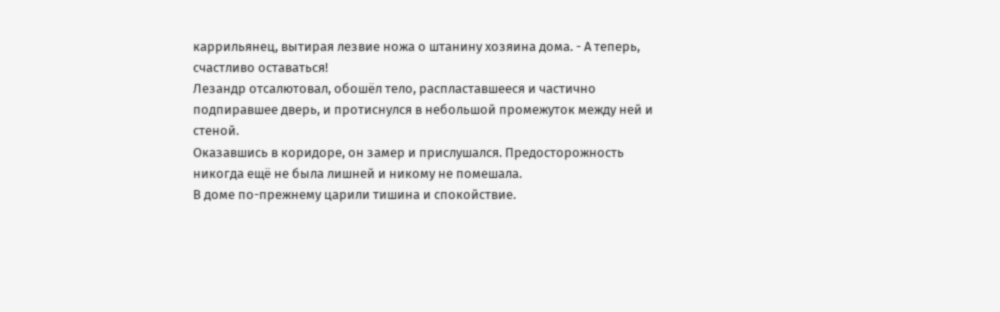каррильянец, вытирая лезвие ножа о штанину хозяина дома. - А теперь, счастливо оставаться!
Лезандр отсалютовал, обошёл тело, распластавшееся и частично подпиравшее дверь, и протиснулся в небольшой промежуток между ней и стеной.
Оказавшись в коридоре, он замер и прислушался. Предосторожность никогда ещё не была лишней и никому не помешала.
В доме по-прежнему царили тишина и спокойствие.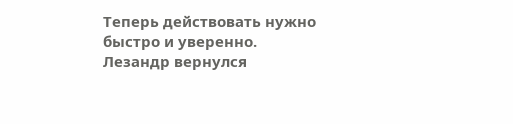Теперь действовать нужно быстро и уверенно.
Лезандр вернулся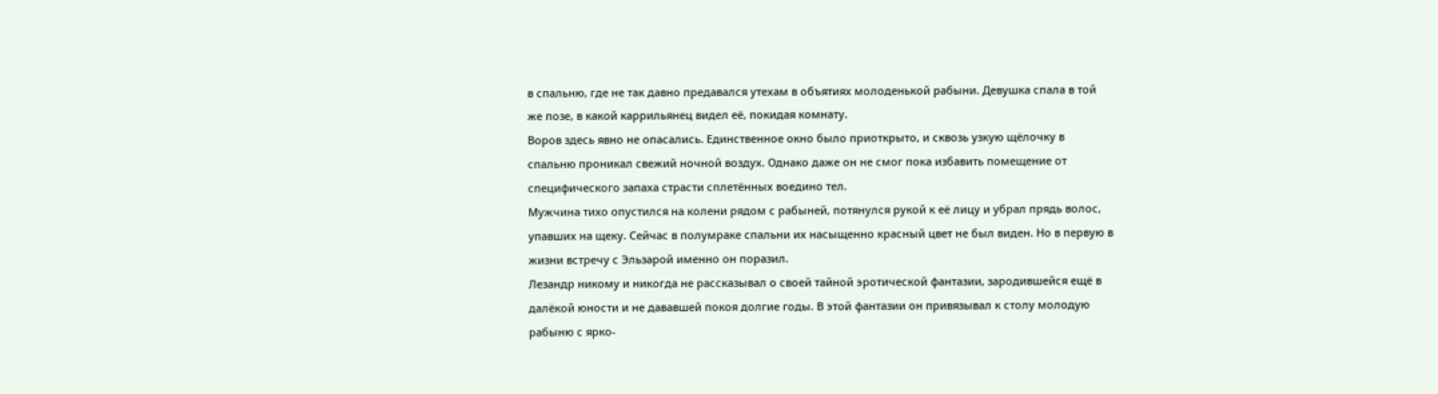в спальню, где не так давно предавался утехам в объятиях молоденькой рабыни. Девушка спала в той же позе, в какой каррильянец видел её, покидая комнату.
Воров здесь явно не опасались. Единственное окно было приоткрыто, и сквозь узкую щёлочку в спальню проникал свежий ночной воздух. Однако даже он не смог пока избавить помещение от специфического запаха страсти сплетённых воедино тел.
Мужчина тихо опустился на колени рядом с рабыней, потянулся рукой к её лицу и убрал прядь волос, упавших на щеку. Сейчас в полумраке спальни их насыщенно красный цвет не был виден. Но в первую в жизни встречу с Эльзарой именно он поразил.
Лезандр никому и никогда не рассказывал о своей тайной эротической фантазии, зародившейся ещё в далёкой юности и не дававшей покоя долгие годы. В этой фантазии он привязывал к столу молодую рабыню с ярко-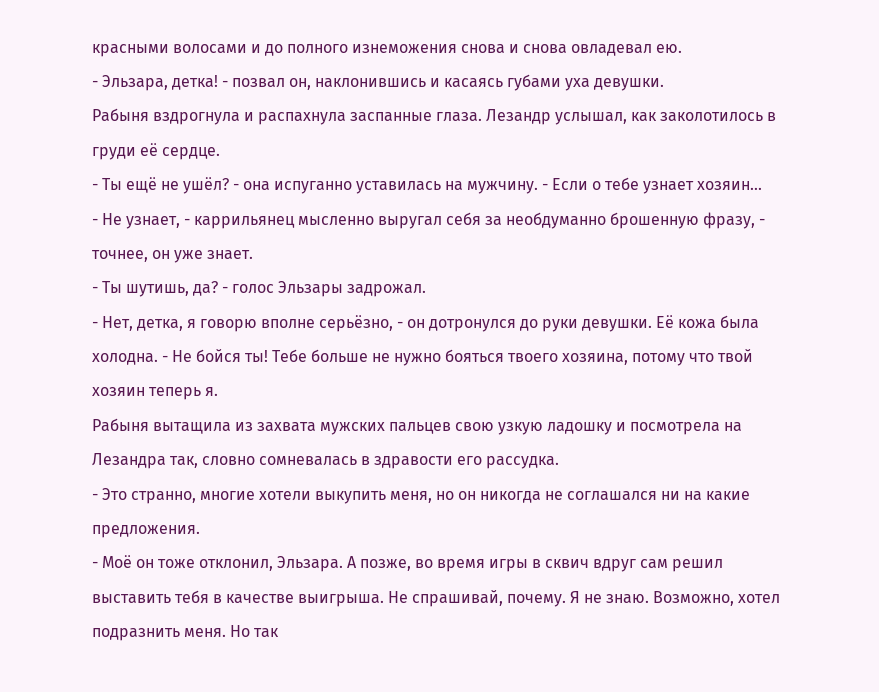красными волосами и до полного изнеможения снова и снова овладевал ею.
- Эльзара, детка! - позвал он, наклонившись и касаясь губами уха девушки.
Рабыня вздрогнула и распахнула заспанные глаза. Лезандр услышал, как заколотилось в груди её сердце.
- Ты ещё не ушёл? - она испуганно уставилась на мужчину. - Если о тебе узнает хозяин...
- Не узнает, - каррильянец мысленно выругал себя за необдуманно брошенную фразу, - точнее, он уже знает.
- Ты шутишь, да? - голос Эльзары задрожал.
- Нет, детка, я говорю вполне серьёзно, - он дотронулся до руки девушки. Её кожа была холодна. - Не бойся ты! Тебе больше не нужно бояться твоего хозяина, потому что твой хозяин теперь я.
Рабыня вытащила из захвата мужских пальцев свою узкую ладошку и посмотрела на Лезандра так, словно сомневалась в здравости его рассудка.
- Это странно, многие хотели выкупить меня, но он никогда не соглашался ни на какие предложения.
- Моё он тоже отклонил, Эльзара. А позже, во время игры в сквич вдруг сам решил выставить тебя в качестве выигрыша. Не спрашивай, почему. Я не знаю. Возможно, хотел подразнить меня. Но так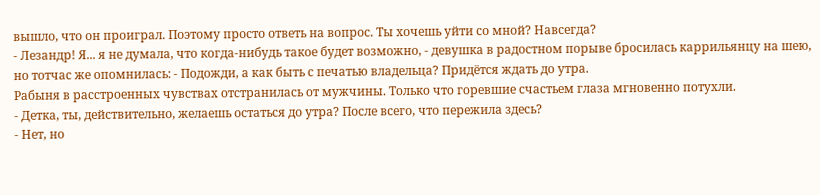вышло, что он проиграл. Поэтому просто ответь на вопрос. Ты хочешь уйти со мной? Навсегда?
- Лезандр! Я... я не думала, что когда-нибудь такое будет возможно, - девушка в радостном порыве бросилась каррильянцу на шею, но тотчас же опомнилась: - Подожди, а как быть с печатью владельца? Придётся ждать до утра.
Рабыня в расстроенных чувствах отстранилась от мужчины. Только что горевшие счастьем глаза мгновенно потухли.
- Детка, ты, действительно, желаешь остаться до утра? После всего, что пережила здесь?
- Нет, но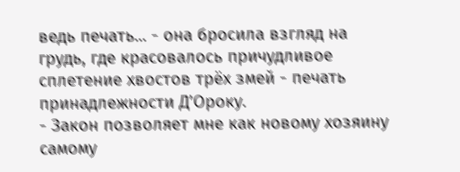ведь печать... - она бросила взгляд на грудь, где красовалось причудливое сплетение хвостов трёх змей - печать принадлежности Д’Ороку.
- Закон позволяет мне как новому хозяину самому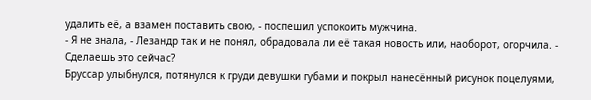удалить её, а взамен поставить свою, - поспешил успокоить мужчина.
- Я не знала, - Лезандр так и не понял, обрадовала ли её такая новость или, наоборот, огорчила. - Сделаешь это сейчас?
Бруссар улыбнулся, потянулся к груди девушки губами и покрыл нанесённый рисунок поцелуями,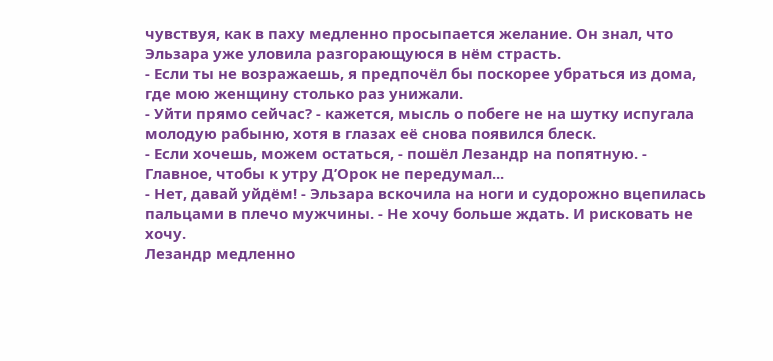чувствуя, как в паху медленно просыпается желание. Он знал, что Эльзара уже уловила разгорающуюся в нём страсть.
- Если ты не возражаешь, я предпочёл бы поскорее убраться из дома, где мою женщину столько раз унижали.
- Уйти прямо сейчас? - кажется, мысль о побеге не на шутку испугала молодую рабыню, хотя в глазах её снова появился блеск.
- Если хочешь, можем остаться, - пошёл Лезандр на попятную. - Главное, чтобы к утру Д’Орок не передумал...
- Нет, давай уйдём! - Эльзара вскочила на ноги и судорожно вцепилась пальцами в плечо мужчины. - Не хочу больше ждать. И рисковать не хочу.
Лезандр медленно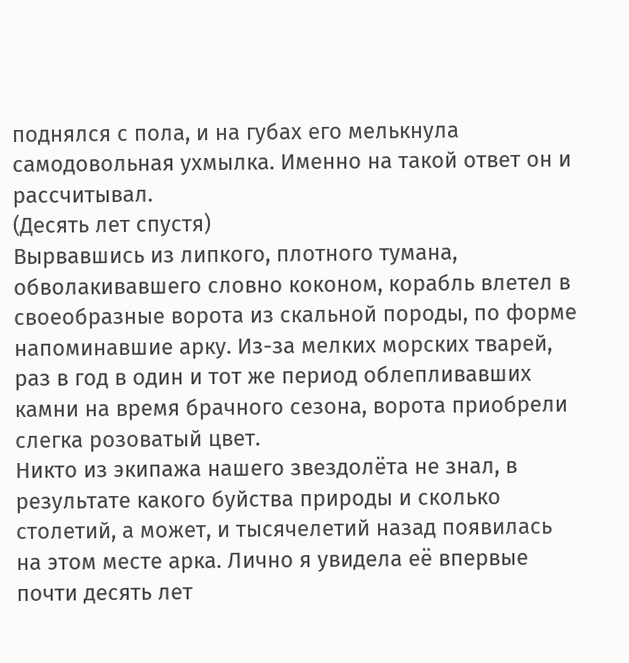поднялся с пола, и на губах его мелькнула самодовольная ухмылка. Именно на такой ответ он и рассчитывал.
(Десять лет спустя)
Вырвавшись из липкого, плотного тумана, обволакивавшего словно коконом, корабль влетел в своеобразные ворота из скальной породы, по форме напоминавшие арку. Из-за мелких морских тварей, раз в год в один и тот же период облепливавших камни на время брачного сезона, ворота приобрели слегка розоватый цвет.
Никто из экипажа нашего звездолёта не знал, в результате какого буйства природы и сколько столетий, а может, и тысячелетий назад появилась на этом месте арка. Лично я увидела её впервые почти десять лет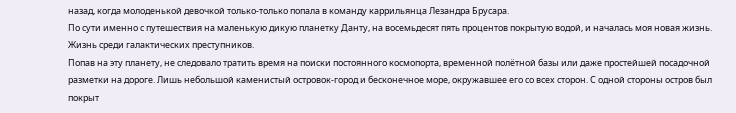назад, когда молоденькой девочкой только-только попала в команду каррильянца Лезандра Брусара.
По сути именно с путешествия на маленькую дикую планетку Данту, на восемьдесят пять процентов покрытую водой, и началась моя новая жизнь. Жизнь среди галактических преступников.
Попав на эту планету, не следовало тратить время на поиски постоянного космопорта, временной полётной базы или даже простейшей посадочной разметки на дороге. Лишь небольшой каменистый островок-город и бесконечное море, окружавшее его со всех сторон. С одной стороны остров был покрыт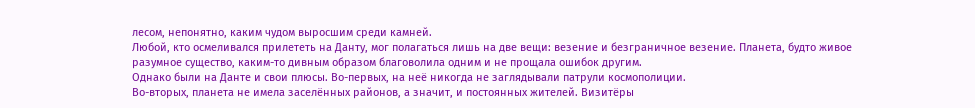лесом, непонятно, каким чудом выросшим среди камней.
Любой, кто осмеливался прилететь на Данту, мог полагаться лишь на две вещи: везение и безграничное везение. Планета, будто живое разумное существо, каким-то дивным образом благоволила одним и не прощала ошибок другим.
Однако были на Данте и свои плюсы. Во-первых, на неё никогда не заглядывали патрули космополиции.
Во-вторых, планета не имела заселённых районов, а значит, и постоянных жителей. Визитёры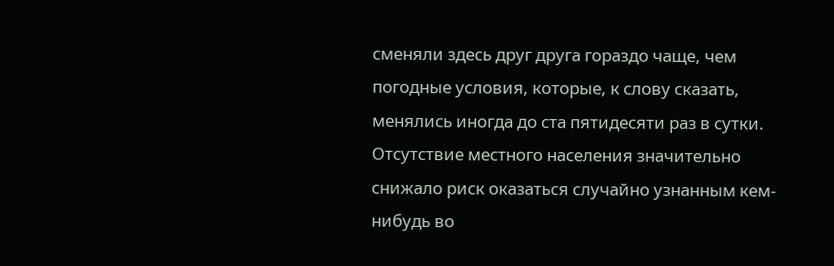сменяли здесь друг друга гораздо чаще, чем погодные условия, которые, к слову сказать, менялись иногда до ста пятидесяти раз в сутки. Отсутствие местного населения значительно снижало риск оказаться случайно узнанным кем-нибудь во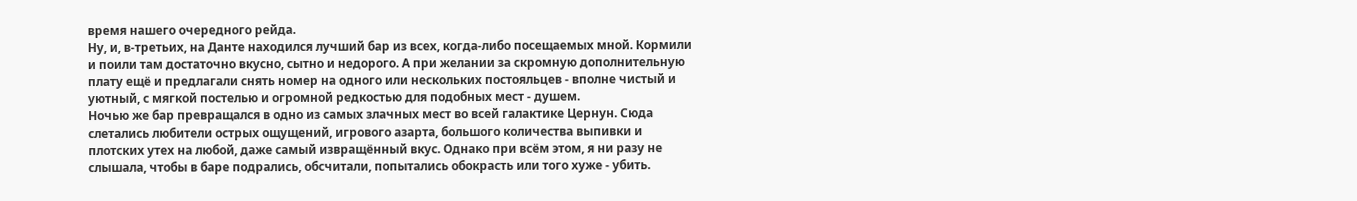время нашего очередного рейда.
Ну, и, в-третьих, на Данте находился лучший бар из всех, когда-либо посещаемых мной. Кормили и поили там достаточно вкусно, сытно и недорого. А при желании за скромную дополнительную плату ещё и предлагали снять номер на одного или нескольких постояльцев - вполне чистый и уютный, с мягкой постелью и огромной редкостью для подобных мест - душем.
Ночью же бар превращался в одно из самых злачных мест во всей галактике Цернун. Сюда слетались любители острых ощущений, игрового азарта, большого количества выпивки и плотских утех на любой, даже самый извращённый вкус. Однако при всём этом, я ни разу не слышала, чтобы в баре подрались, обсчитали, попытались обокрасть или того хуже - убить.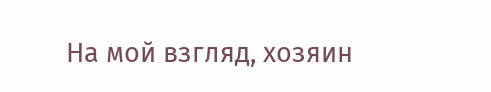На мой взгляд, хозяин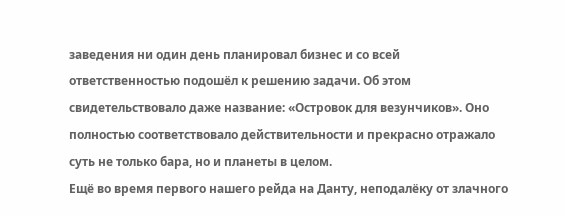заведения ни один день планировал бизнес и со всей ответственностью подошёл к решению задачи. Об этом свидетельствовало даже название: «Островок для везунчиков». Оно полностью соответствовало действительности и прекрасно отражало суть не только бара, но и планеты в целом.
Ещё во время первого нашего рейда на Данту, неподалёку от злачного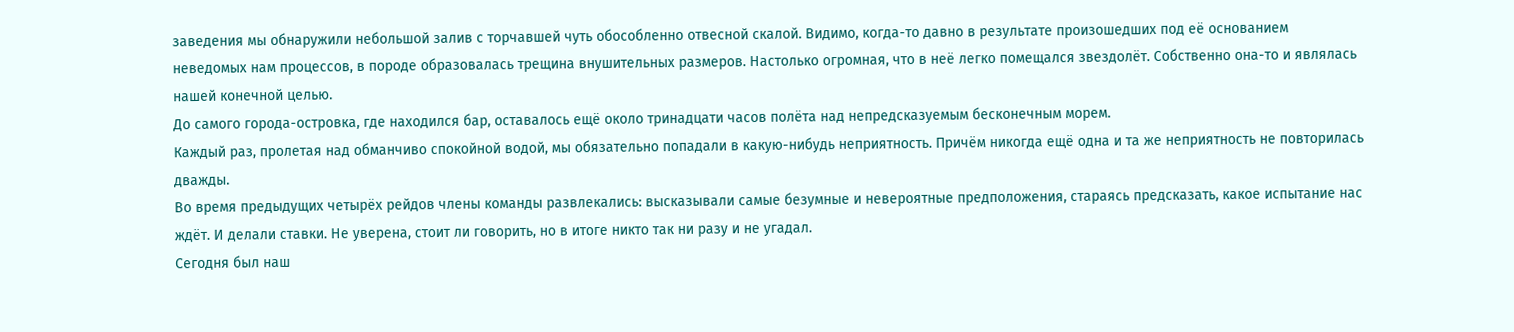заведения мы обнаружили небольшой залив с торчавшей чуть обособленно отвесной скалой. Видимо, когда-то давно в результате произошедших под её основанием неведомых нам процессов, в породе образовалась трещина внушительных размеров. Настолько огромная, что в неё легко помещался звездолёт. Собственно она-то и являлась нашей конечной целью.
До самого города-островка, где находился бар, оставалось ещё около тринадцати часов полёта над непредсказуемым бесконечным морем.
Каждый раз, пролетая над обманчиво спокойной водой, мы обязательно попадали в какую-нибудь неприятность. Причём никогда ещё одна и та же неприятность не повторилась дважды.
Во время предыдущих четырёх рейдов члены команды развлекались: высказывали самые безумные и невероятные предположения, стараясь предсказать, какое испытание нас ждёт. И делали ставки. Не уверена, стоит ли говорить, но в итоге никто так ни разу и не угадал.
Сегодня был наш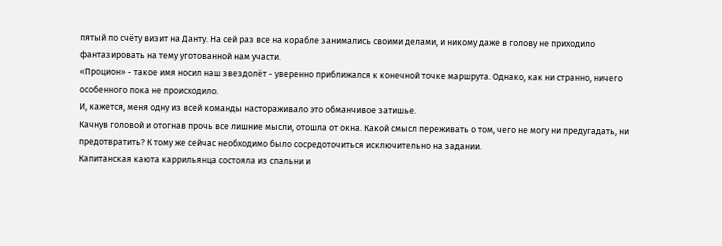пятый по счёту визит на Данту. На сей раз все на корабле занимались своими делами, и никому даже в голову не приходило фантазировать на тему уготованной нам участи.
«Процион» - такое имя носил наш звездолёт - уверенно приближался к конечной точке маршрута. Однако, как ни странно, ничего особенного пока не происходило.
И, кажется, меня одну из всей команды настораживало это обманчивое затишье.
Качнув головой и отогнав прочь все лишние мысли, отошла от окна. Какой смысл переживать о том, чего не могу ни предугадать, ни предотвратить? К тому же сейчас необходимо было сосредоточиться исключительно на задании.
Капитанская каюта каррильянца состояла из спальни и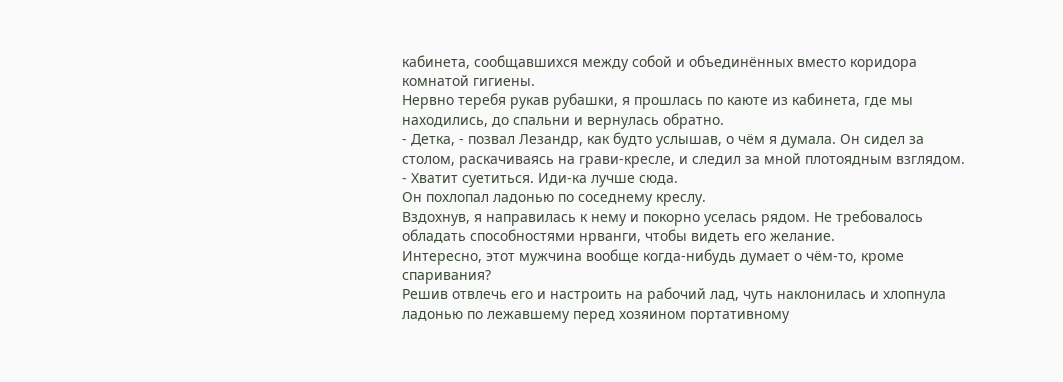кабинета, сообщавшихся между собой и объединённых вместо коридора комнатой гигиены.
Нервно теребя рукав рубашки, я прошлась по каюте из кабинета, где мы находились, до спальни и вернулась обратно.
- Детка, - позвал Лезандр, как будто услышав, о чём я думала. Он сидел за столом, раскачиваясь на грави-кресле, и следил за мной плотоядным взглядом. - Хватит суетиться. Иди-ка лучше сюда.
Он похлопал ладонью по соседнему креслу.
Вздохнув, я направилась к нему и покорно уселась рядом. Не требовалось обладать способностями нрванги, чтобы видеть его желание.
Интересно, этот мужчина вообще когда-нибудь думает о чём-то, кроме спаривания?
Решив отвлечь его и настроить на рабочий лад, чуть наклонилась и хлопнула ладонью по лежавшему перед хозяином портативному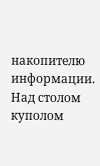накопителю информации. Над столом куполом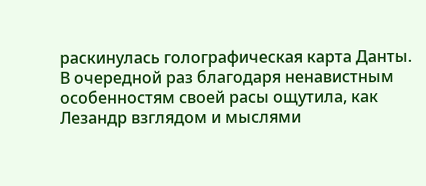раскинулась голографическая карта Данты.
В очередной раз благодаря ненавистным особенностям своей расы ощутила, как Лезандр взглядом и мыслями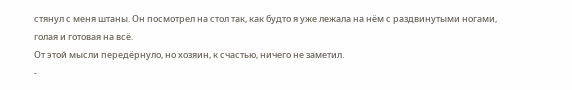стянул с меня штаны. Он посмотрел на стол так, как будто я уже лежала на нём с раздвинутыми ногами, голая и готовая на всё.
От этой мысли передёрнуло, но хозяин, к счастью, ничего не заметил.
-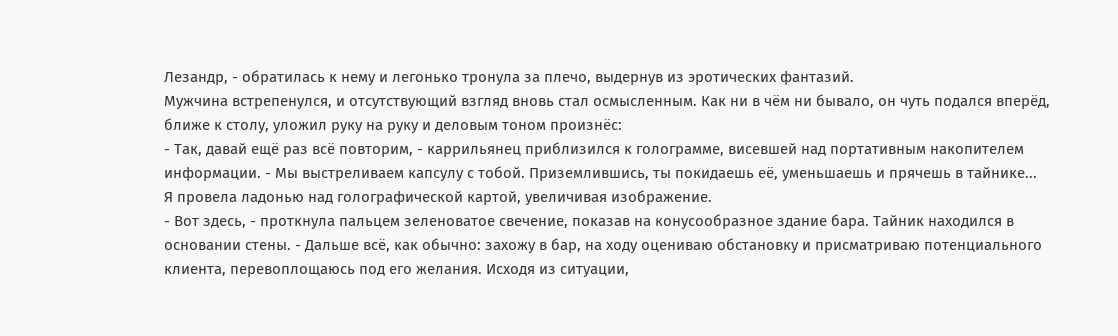Лезандр, - обратилась к нему и легонько тронула за плечо, выдернув из эротических фантазий.
Мужчина встрепенулся, и отсутствующий взгляд вновь стал осмысленным. Как ни в чём ни бывало, он чуть подался вперёд, ближе к столу, уложил руку на руку и деловым тоном произнёс:
- Так, давай ещё раз всё повторим, - каррильянец приблизился к голограмме, висевшей над портативным накопителем информации. - Мы выстреливаем капсулу с тобой. Приземлившись, ты покидаешь её, уменьшаешь и прячешь в тайнике...
Я провела ладонью над голографической картой, увеличивая изображение.
- Вот здесь, - проткнула пальцем зеленоватое свечение, показав на конусообразное здание бара. Тайник находился в основании стены. - Дальше всё, как обычно: захожу в бар, на ходу оцениваю обстановку и присматриваю потенциального клиента, перевоплощаюсь под его желания. Исходя из ситуации,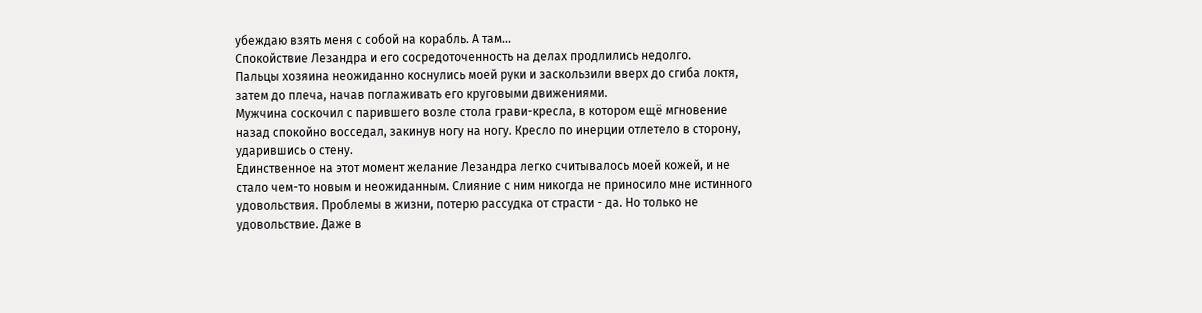убеждаю взять меня с собой на корабль. А там...
Спокойствие Лезандра и его сосредоточенность на делах продлились недолго.
Пальцы хозяина неожиданно коснулись моей руки и заскользили вверх до сгиба локтя, затем до плеча, начав поглаживать его круговыми движениями.
Мужчина соскочил с парившего возле стола грави-кресла, в котором ещё мгновение назад спокойно восседал, закинув ногу на ногу. Кресло по инерции отлетело в сторону, ударившись о стену.
Единственное на этот момент желание Лезандра легко считывалось моей кожей, и не стало чем-то новым и неожиданным. Слияние с ним никогда не приносило мне истинного удовольствия. Проблемы в жизни, потерю рассудка от страсти - да. Но только не удовольствие. Даже в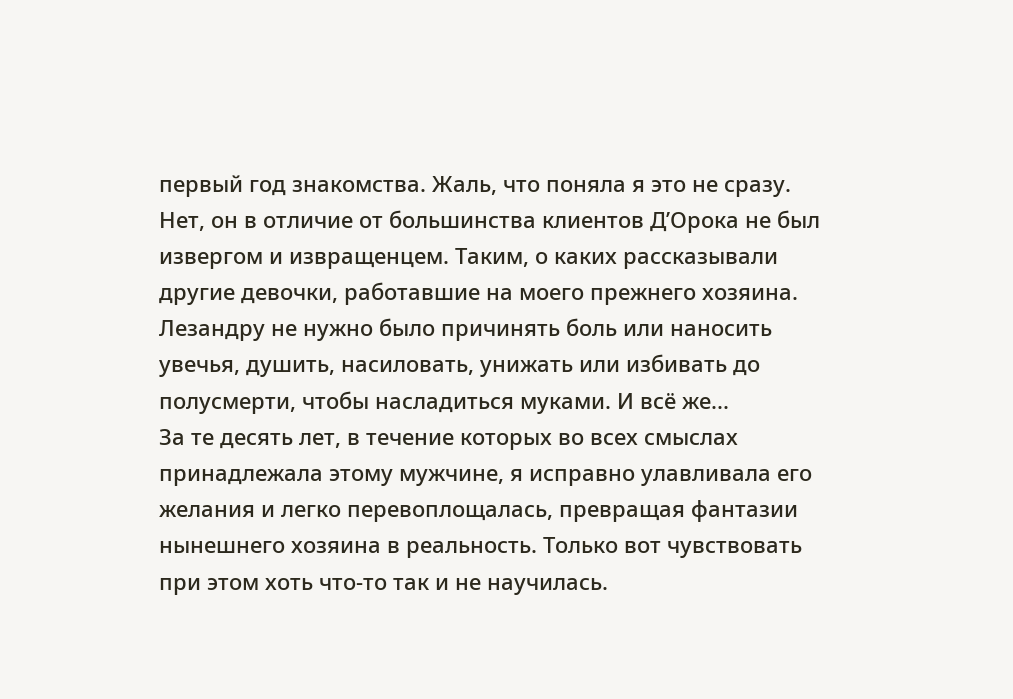первый год знакомства. Жаль, что поняла я это не сразу.
Нет, он в отличие от большинства клиентов Д’Орока не был извергом и извращенцем. Таким, о каких рассказывали другие девочки, работавшие на моего прежнего хозяина. Лезандру не нужно было причинять боль или наносить увечья, душить, насиловать, унижать или избивать до полусмерти, чтобы насладиться муками. И всё же...
За те десять лет, в течение которых во всех смыслах принадлежала этому мужчине, я исправно улавливала его желания и легко перевоплощалась, превращая фантазии нынешнего хозяина в реальность. Только вот чувствовать при этом хоть что-то так и не научилась.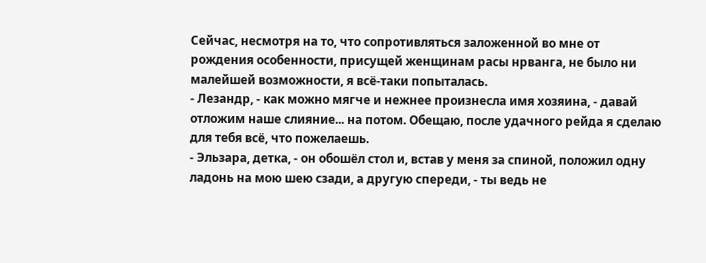Сейчас, несмотря на то, что сопротивляться заложенной во мне от рождения особенности, присущей женщинам расы нрванга, не было ни малейшей возможности, я всё-таки попыталась.
- Лезандр, - как можно мягче и нежнее произнесла имя хозяина, - давай отложим наше слияние... на потом. Обещаю, после удачного рейда я сделаю для тебя всё, что пожелаешь.
- Эльзара, детка, - он обошёл стол и, встав у меня за спиной, положил одну ладонь на мою шею сзади, а другую спереди, - ты ведь не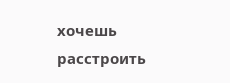хочешь расстроить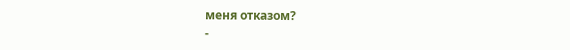меня отказом?
-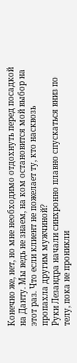Конечно же, нет, но мне необходимо отдохнуть перед посадкой на Данту. Мы ведь не знаем, на ком остановится мой выбор на этот раз. Что если клиент не пожелает ту, кто насквозь пропахла другим мужчиной?
Руки Лезандра начали синхронно плавно спускаться вниз по телу, пока не проникли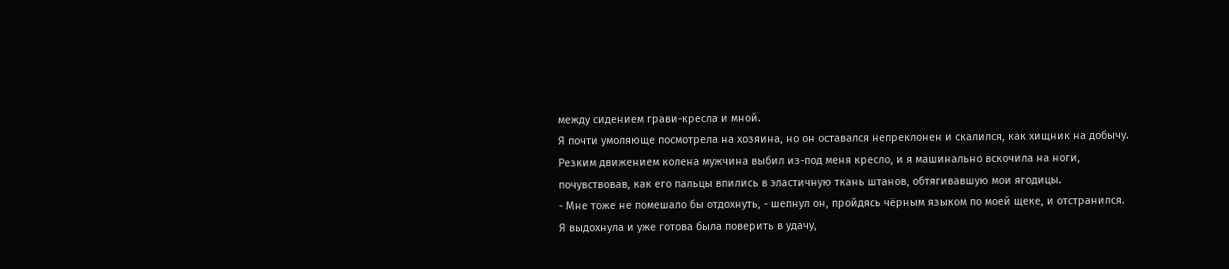между сидением грави-кресла и мной.
Я почти умоляюще посмотрела на хозяина, но он оставался непреклонен и скалился, как хищник на добычу.
Резким движением колена мужчина выбил из-под меня кресло, и я машинально вскочила на ноги, почувствовав, как его пальцы впились в эластичную ткань штанов, обтягивавшую мои ягодицы.
- Мне тоже не помешало бы отдохнуть, - шепнул он, пройдясь чёрным языком по моей щеке, и отстранился.
Я выдохнула и уже готова была поверить в удачу,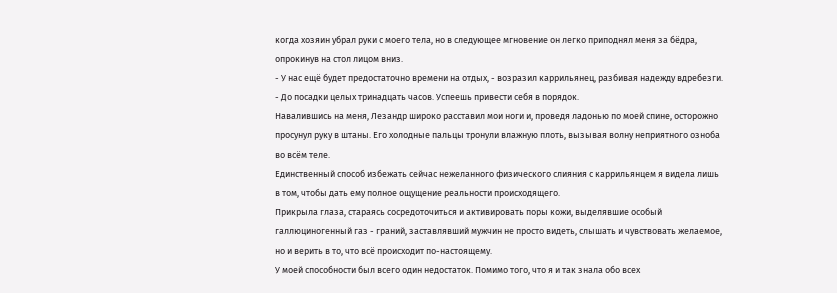когда хозяин убрал руки с моего тела, но в следующее мгновение он легко приподнял меня за бёдра, опрокинув на стол лицом вниз.
- У нас ещё будет предостаточно времени на отдых, - возразил каррильянец, разбивая надежду вдребезги. - До посадки целых тринадцать часов. Успеешь привести себя в порядок.
Навалившись на меня, Лезандр широко расставил мои ноги и, проведя ладонью по моей спине, осторожно просунул руку в штаны. Его холодные пальцы тронули влажную плоть, вызывая волну неприятного озноба во всём теле.
Единственный способ избежать сейчас нежеланного физического слияния с каррильянцем я видела лишь в том, чтобы дать ему полное ощущение реальности происходящего.
Прикрыла глаза, стараясь сосредоточиться и активировать поры кожи, выделявшие особый галлюциногенный газ - граний, заставлявший мужчин не просто видеть, слышать и чувствовать желаемое, но и верить в то, что всё происходит по-настоящему.
У моей способности был всего один недостаток. Помимо того, что я и так знала обо всех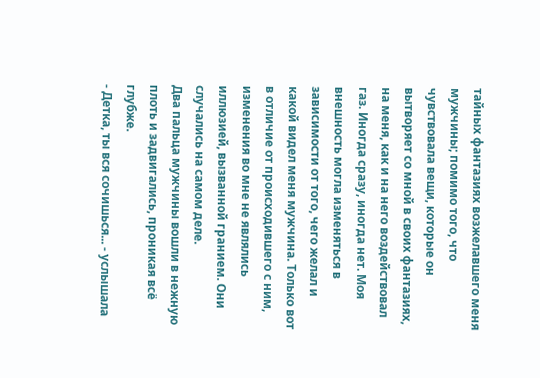тайных фантазиях возжелавшего меня мужчины; помимо того, что чувствовала вещи, которые он вытворяет со мной в своих фантазиях, на меня, как и на него воздействовал газ. Иногда сразу, иногда нет. Моя внешность могла изменяться в зависимости от того, чего желал и какой видел меня мужчина. Только вот в отличие от происходившего с ним, изменения во мне не являлись иллюзией, вызванной гранием. Они случались на самом деле.
Два пальца мужчины вошли в нежную плоть и задвигались, проникая всё глубже.
- Детка, ты вся сочишься... - услышала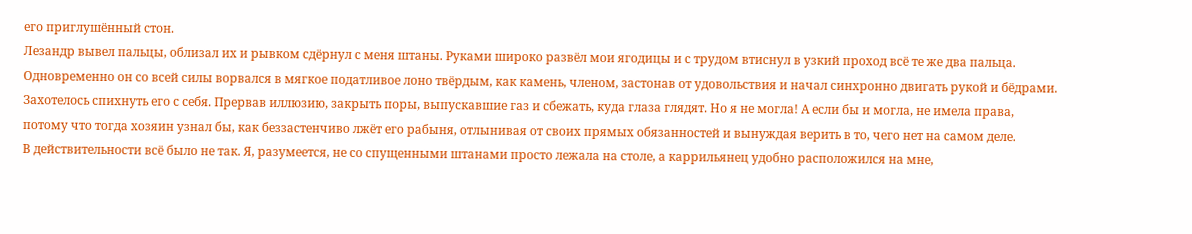его приглушённый стон.
Лезандр вывел пальцы, облизал их и рывком сдёрнул с меня штаны. Руками широко развёл мои ягодицы и с трудом втиснул в узкий проход всё те же два пальца. Одновременно он со всей силы ворвался в мягкое податливое лоно твёрдым, как камень, членом, застонав от удовольствия и начал синхронно двигать рукой и бёдрами.
Захотелось спихнуть его с себя. Прервав иллюзию, закрыть поры, выпускавшие газ и сбежать, куда глаза глядят. Но я не могла! А если бы и могла, не имела права, потому что тогда хозяин узнал бы, как беззастенчиво лжёт его рабыня, отлынивая от своих прямых обязанностей и вынуждая верить в то, чего нет на самом деле.
В действительности всё было не так. Я, разумеется, не со спущенными штанами просто лежала на столе, а каррильянец удобно расположился на мне,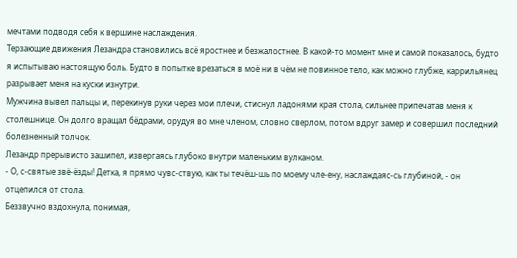мечтами подводя себя к вершине наслаждения.
Терзающие движения Лезандра становились всё яростнее и безжалостнее. В какой-то момент мне и самой показалось, будто я испытываю настоящую боль. Будто в попытке врезаться в моё ни в чём не повинное тело, как можно глубже, каррильянец разрывает меня на куски изнутри.
Мужчина вывел пальцы и, перекинув руки через мои плечи, стиснул ладонями края стола, сильнее припечатав меня к столешнице. Он долго вращал бёдрами, орудуя во мне членом, словно сверлом, потом вдруг замер и совершил последний болезненный толчок.
Лезандр прерывисто зашипел, извергаясь глубоко внутри маленьким вулканом.
- О, с-святые звё-ёзды! Детка, я прямо чувс-ствую, как ты течёш-шь по моему чле-ену, наслаждаяс-сь глубиной, - он отцепился от стола.
Беззвучно вздохнула, понимая,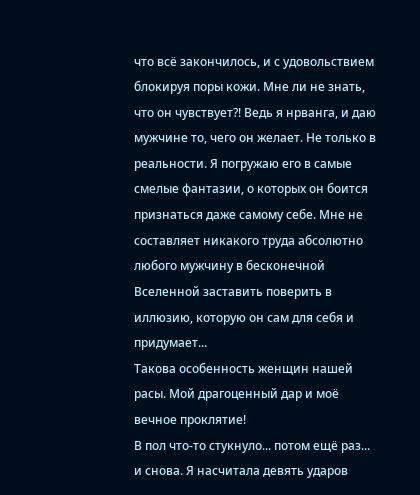что всё закончилось, и с удовольствием блокируя поры кожи. Мне ли не знать, что он чувствует?! Ведь я нрванга, и даю мужчине то, чего он желает. Не только в реальности. Я погружаю его в самые смелые фантазии, о которых он боится признаться даже самому себе. Мне не составляет никакого труда абсолютно любого мужчину в бесконечной Вселенной заставить поверить в иллюзию, которую он сам для себя и придумает...
Такова особенность женщин нашей расы. Мой драгоценный дар и моё вечное проклятие!
В пол что-то стукнуло... потом ещё раз... и снова. Я насчитала девять ударов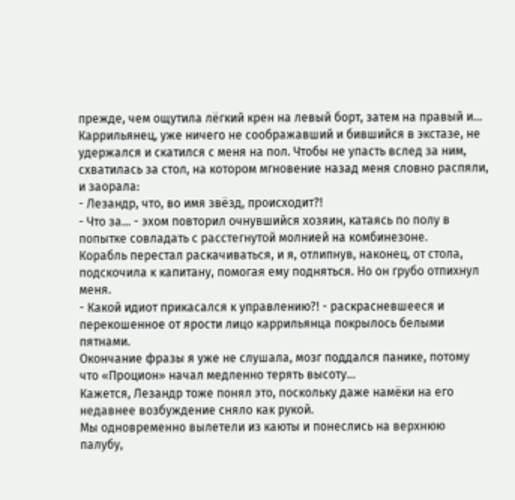прежде, чем ощутила лёгкий крен на левый борт, затем на правый и...
Каррильянец, уже ничего не соображавший и бившийся в экстазе, не удержался и скатился с меня на пол. Чтобы не упасть вслед за ним, схватилась за стол, на котором мгновение назад меня словно распяли, и заорала:
- Лезандр, что, во имя звёзд, происходит?!
- Что за... - эхом повторил очнувшийся хозяин, катаясь по полу в попытке совладать с расстегнутой молнией на комбинезоне.
Корабль перестал раскачиваться, и я, отлипнув, наконец, от стола, подскочила к капитану, помогая ему подняться. Но он грубо отпихнул меня.
- Какой идиот прикасался к управлению?! - раскрасневшееся и перекошенное от ярости лицо каррильянца покрылось белыми пятнами.
Окончание фразы я уже не слушала, мозг поддался панике, потому что «Процион» начал медленно терять высоту...
Кажется, Лезандр тоже понял это, поскольку даже намёки на его недавнее возбуждение сняло как рукой.
Мы одновременно вылетели из каюты и понеслись на верхнюю палубу,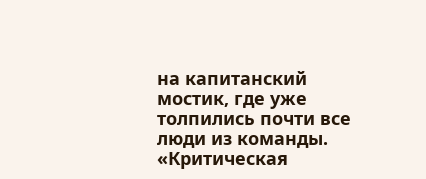на капитанский мостик, где уже толпились почти все люди из команды.
«Критическая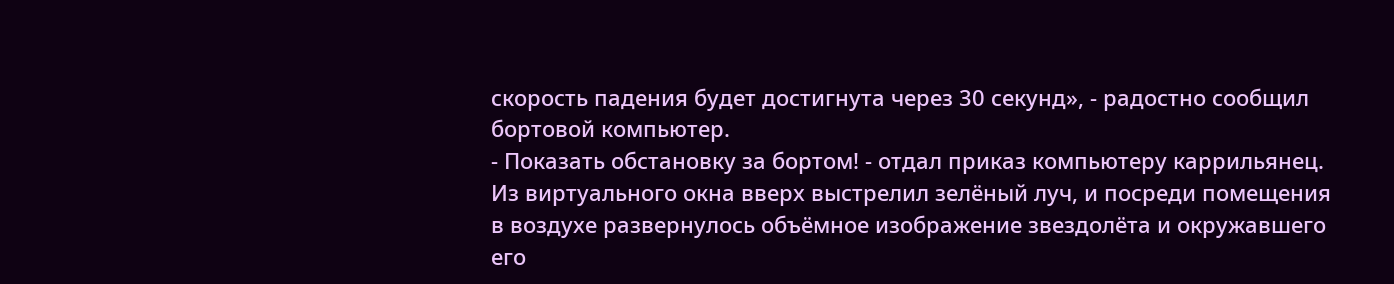скорость падения будет достигнута через 30 секунд», - радостно сообщил бортовой компьютер.
- Показать обстановку за бортом! - отдал приказ компьютеру каррильянец.
Из виртуального окна вверх выстрелил зелёный луч, и посреди помещения в воздухе развернулось объёмное изображение звездолёта и окружавшего его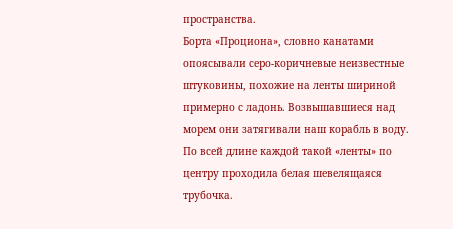пространства.
Борта «Проциона», словно канатами опоясывали серо-коричневые неизвестные штуковины, похожие на ленты шириной примерно с ладонь. Возвышавшиеся над морем они затягивали наш корабль в воду. По всей длине каждой такой «ленты» по центру проходила белая шевелящаяся трубочка.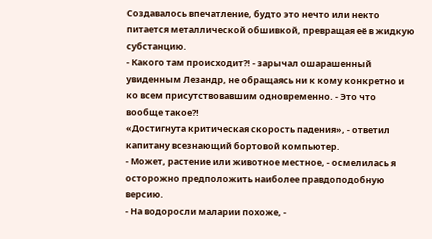Создавалось впечатление, будто это нечто или некто питается металлической обшивкой, превращая её в жидкую субстанцию.
- Какого там происходит?! - зарычал ошарашенный увиденным Лезандр, не обращаясь ни к кому конкретно и ко всем присутствовавшим одновременно. - Это что вообще такое?!
«Достигнута критическая скорость падения», - ответил капитану всезнающий бортовой компьютер.
- Может, растение или животное местное, - осмелилась я осторожно предположить наиболее правдоподобную версию.
- На водоросли маларии похоже, -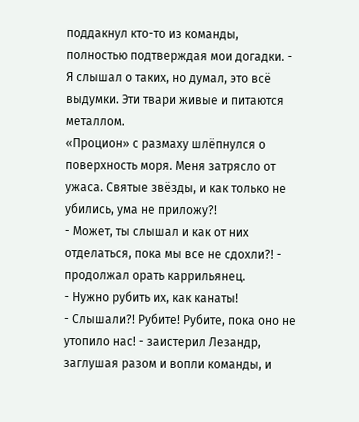поддакнул кто-то из команды, полностью подтверждая мои догадки. - Я слышал о таких, но думал, это всё выдумки. Эти твари живые и питаются металлом.
«Процион» с размаху шлёпнулся о поверхность моря. Меня затрясло от ужаса. Святые звёзды, и как только не убились, ума не приложу?!
- Может, ты слышал и как от них отделаться, пока мы все не сдохли?! - продолжал орать каррильянец.
- Нужно рубить их, как канаты!
- Слышали?! Рубите! Рубите, пока оно не утопило нас! - заистерил Лезандр, заглушая разом и вопли команды, и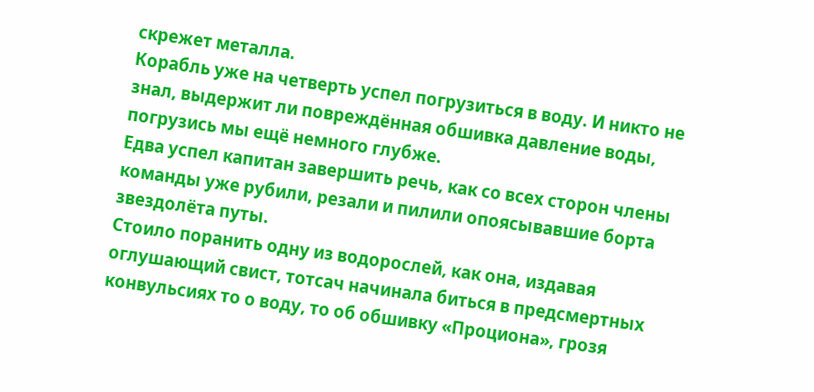скрежет металла.
Корабль уже на четверть успел погрузиться в воду. И никто не знал, выдержит ли повреждённая обшивка давление воды, погрузись мы ещё немного глубже.
Едва успел капитан завершить речь, как со всех сторон члены команды уже рубили, резали и пилили опоясывавшие борта звездолёта путы.
Стоило поранить одну из водорослей, как она, издавая оглушающий свист, тотсач начинала биться в предсмертных конвульсиях то о воду, то об обшивку «Проциона», грозя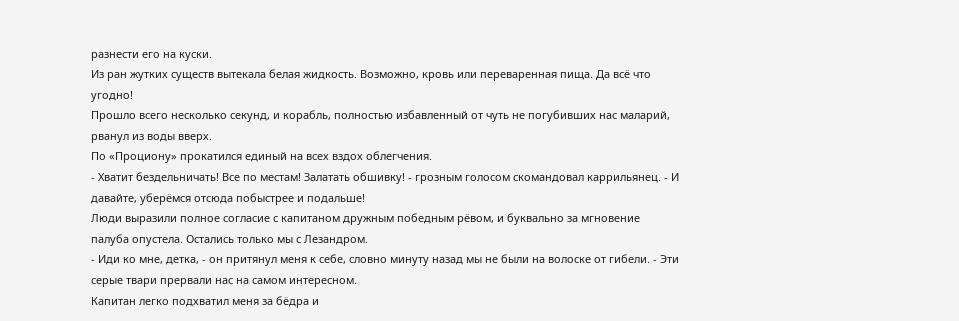разнести его на куски.
Из ран жутких существ вытекала белая жидкость. Возможно, кровь или переваренная пища. Да всё что угодно!
Прошло всего несколько секунд, и корабль, полностью избавленный от чуть не погубивших нас маларий, рванул из воды вверх.
По «Проциону» прокатился единый на всех вздох облегчения.
- Хватит бездельничать! Все по местам! Залатать обшивку! - грозным голосом скомандовал каррильянец. - И давайте, уберёмся отсюда побыстрее и подальше!
Люди выразили полное согласие с капитаном дружным победным рёвом, и буквально за мгновение палуба опустела. Остались только мы с Лезандром.
- Иди ко мне, детка, - он притянул меня к себе, словно минуту назад мы не были на волоске от гибели. - Эти серые твари прервали нас на самом интересном.
Капитан легко подхватил меня за бёдра и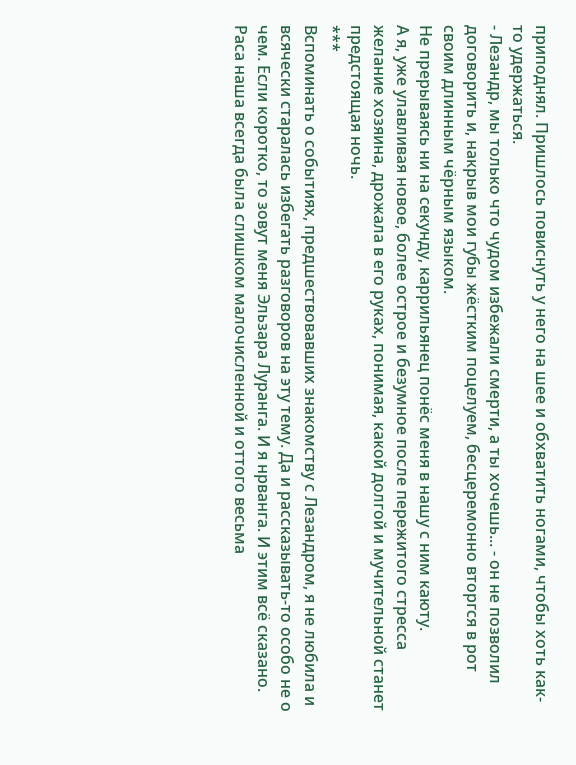приподнял. Пришлось повиснуть у него на шее и обхватить ногами, чтобы хоть как-то удержаться.
- Лезандр, мы только что чудом избежали смерти, а ты хочешь... - он не позволил договорить и, накрыв мои губы жёстким поцелуем, бесцеремонно вторгся в рот своим длинным чёрным языком.
Не прерываясь ни на секунду, каррильянец понёс меня в нашу с ним каюту.
А я, уже улавливая новое, более острое и безумное после пережитого стресса желание хозяина, дрожала в его руках, понимая, какой долгой и мучительной станет предстоящая ночь.
***
Вспоминать о событиях, предшествовавших знакомству с Лезандром, я не любила и всячески старалась избегать разговоров на эту тему. Да и рассказывать-то особо не о чем. Если коротко, то зовут меня Эльзара Луранга. И я нрванга. И этим всё сказано.
Раса наша всегда была слишком малочисленной и оттого весьма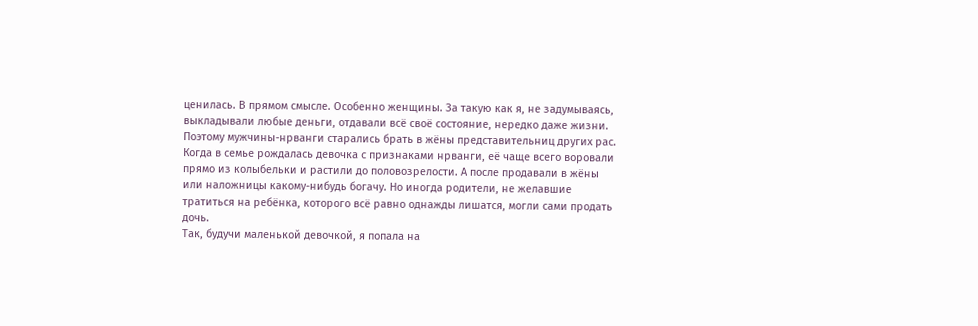ценилась. В прямом смысле. Особенно женщины. За такую как я, не задумываясь, выкладывали любые деньги, отдавали всё своё состояние, нередко даже жизни. Поэтому мужчины-нрванги старались брать в жёны представительниц других рас.
Когда в семье рождалась девочка с признаками нрванги, её чаще всего воровали прямо из колыбельки и растили до половозрелости. А после продавали в жёны или наложницы какому-нибудь богачу. Но иногда родители, не желавшие тратиться на ребёнка, которого всё равно однажды лишатся, могли сами продать дочь.
Так, будучи маленькой девочкой, я попала на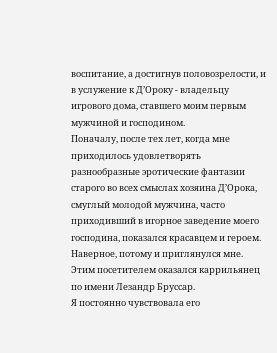воспитание, а достигнув половозрелости, и в услужение к Д’Ороку - владельцу игрового дома, ставшего моим первым мужчиной и господином.
Поначалу, после тех лет, когда мне приходилось удовлетворять разнообразные эротические фантазии старого во всех смыслах хозяина Д’Орока, смуглый молодой мужчина, часто приходивший в игорное заведение моего господина, показался красавцем и героем. Наверное, потому и приглянулся мне. Этим посетителем оказался каррильянец по имени Лезандр Бруссар.
Я постоянно чувствовала его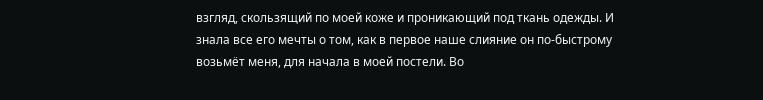взгляд, скользящий по моей коже и проникающий под ткань одежды. И знала все его мечты о том, как в первое наше слияние он по-быстрому возьмёт меня, для начала в моей постели. Во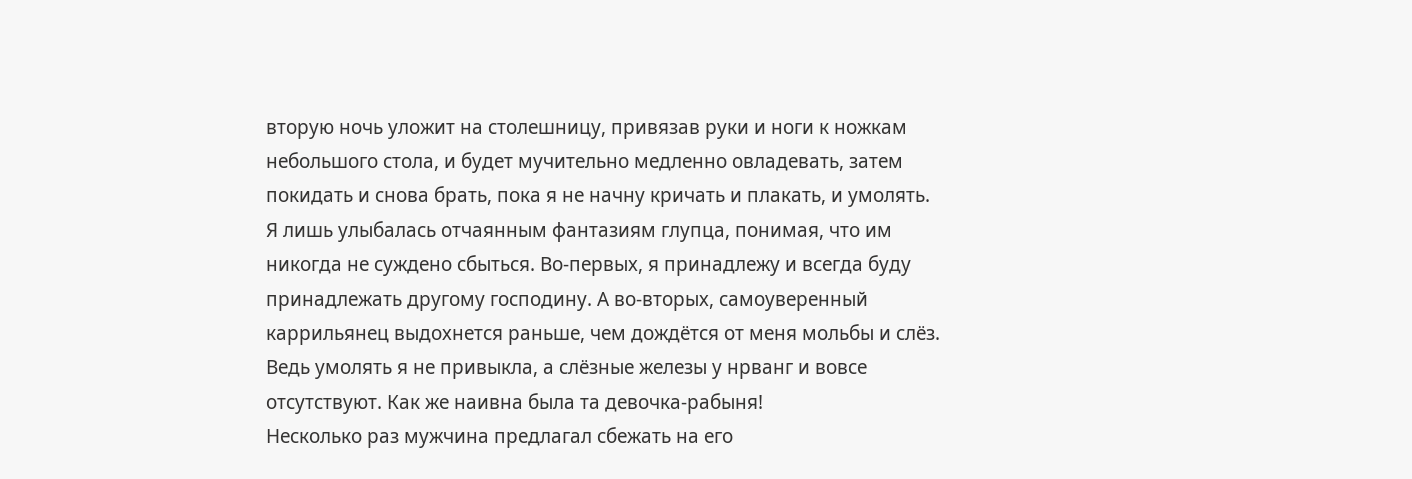вторую ночь уложит на столешницу, привязав руки и ноги к ножкам небольшого стола, и будет мучительно медленно овладевать, затем покидать и снова брать, пока я не начну кричать и плакать, и умолять.
Я лишь улыбалась отчаянным фантазиям глупца, понимая, что им никогда не суждено сбыться. Во-первых, я принадлежу и всегда буду принадлежать другому господину. А во-вторых, самоуверенный каррильянец выдохнется раньше, чем дождётся от меня мольбы и слёз. Ведь умолять я не привыкла, а слёзные железы у нрванг и вовсе отсутствуют. Как же наивна была та девочка-рабыня!
Несколько раз мужчина предлагал сбежать на его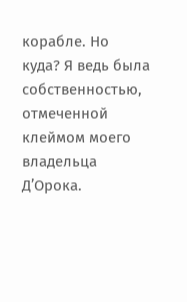корабле. Но куда? Я ведь была собственностью, отмеченной клеймом моего владельца Д’Орока.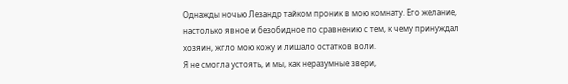Однажды ночью Лезандр тайком проник в мою комнату. Его желание, настолько явное и безобидное по сравнению с тем, к чему принуждал хозяин, жгло мою кожу и лишало остатков воли.
Я не смогла устоять, и мы, как неразумные звери,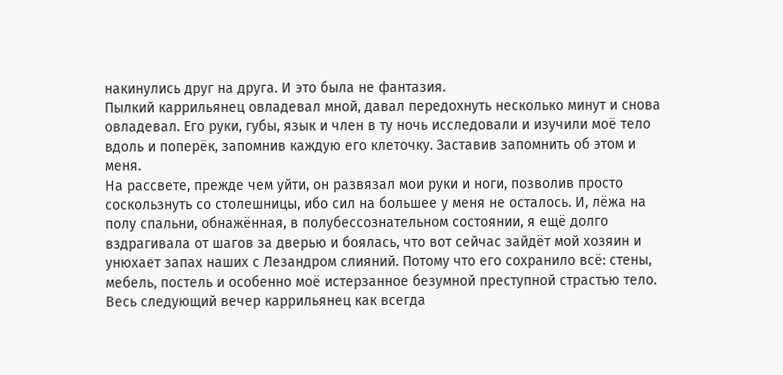накинулись друг на друга. И это была не фантазия.
Пылкий каррильянец овладевал мной, давал передохнуть несколько минут и снова овладевал. Его руки, губы, язык и член в ту ночь исследовали и изучили моё тело вдоль и поперёк, запомнив каждую его клеточку. Заставив запомнить об этом и меня.
На рассвете, прежде чем уйти, он развязал мои руки и ноги, позволив просто соскользнуть со столешницы, ибо сил на большее у меня не осталось. И, лёжа на полу спальни, обнажённая, в полубессознательном состоянии, я ещё долго вздрагивала от шагов за дверью и боялась, что вот сейчас зайдёт мой хозяин и унюхает запах наших с Лезандром слияний. Потому что его сохранило всё: стены, мебель, постель и особенно моё истерзанное безумной преступной страстью тело.
Весь следующий вечер каррильянец как всегда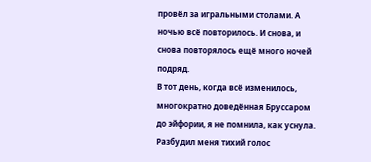провёл за игральными столами. А ночью всё повторилось. И снова, и снова повторялось ещё много ночей подряд.
В тот день, когда всё изменилось, многократно доведённая Бруссаром до эйфории, я не помнила, как уснула. Разбудил меня тихий голос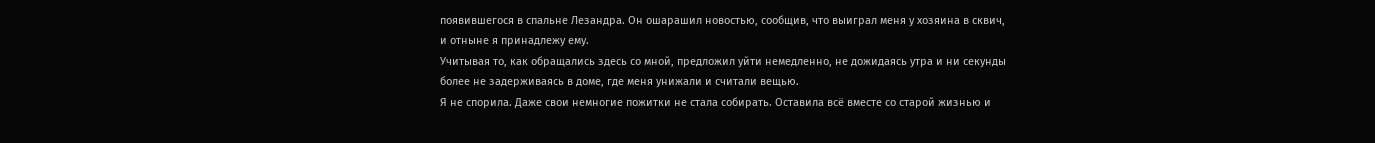появившегося в спальне Лезандра. Он ошарашил новостью, сообщив, что выиграл меня у хозяина в сквич, и отныне я принадлежу ему.
Учитывая то, как обращались здесь со мной, предложил уйти немедленно, не дожидаясь утра и ни секунды более не задерживаясь в доме, где меня унижали и считали вещью.
Я не спорила. Даже свои немногие пожитки не стала собирать. Оставила всё вместе со старой жизнью и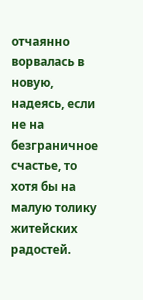отчаянно ворвалась в новую, надеясь, если не на безграничное счастье, то хотя бы на малую толику житейских радостей.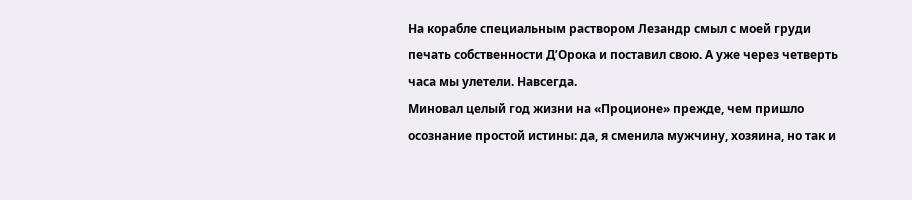На корабле специальным раствором Лезандр смыл с моей груди печать собственности Д’Орока и поставил свою. А уже через четверть часа мы улетели. Навсегда.
Миновал целый год жизни на «Проционе» прежде, чем пришло осознание простой истины: да, я сменила мужчину, хозяина, но так и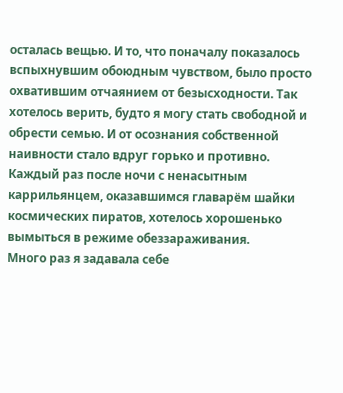осталась вещью. И то, что поначалу показалось вспыхнувшим обоюдным чувством, было просто охватившим отчаянием от безысходности. Так хотелось верить, будто я могу стать свободной и обрести семью. И от осознания собственной наивности стало вдруг горько и противно.
Каждый раз после ночи с ненасытным каррильянцем, оказавшимся главарём шайки космических пиратов, хотелось хорошенько вымыться в режиме обеззараживания.
Много раз я задавала себе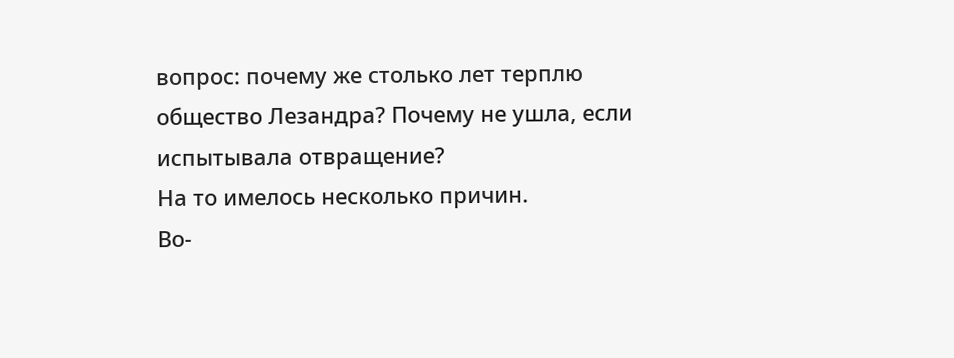вопрос: почему же столько лет терплю общество Лезандра? Почему не ушла, если испытывала отвращение?
На то имелось несколько причин.
Во-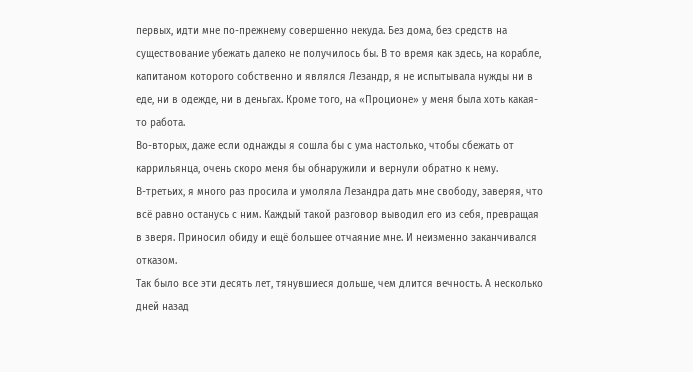первых, идти мне по-прежнему совершенно некуда. Без дома, без средств на существование убежать далеко не получилось бы. В то время как здесь, на корабле, капитаном которого собственно и являлся Лезандр, я не испытывала нужды ни в еде, ни в одежде, ни в деньгах. Кроме того, на «Проционе» у меня была хоть какая-то работа.
Во-вторых, даже если однажды я сошла бы с ума настолько, чтобы сбежать от каррильянца, очень скоро меня бы обнаружили и вернули обратно к нему.
В-третьих, я много раз просила и умоляла Лезандра дать мне свободу, заверяя, что всё равно останусь с ним. Каждый такой разговор выводил его из себя, превращая в зверя. Приносил обиду и ещё большее отчаяние мне. И неизменно заканчивался отказом.
Так было все эти десять лет, тянувшиеся дольше, чем длится вечность. А несколько дней назад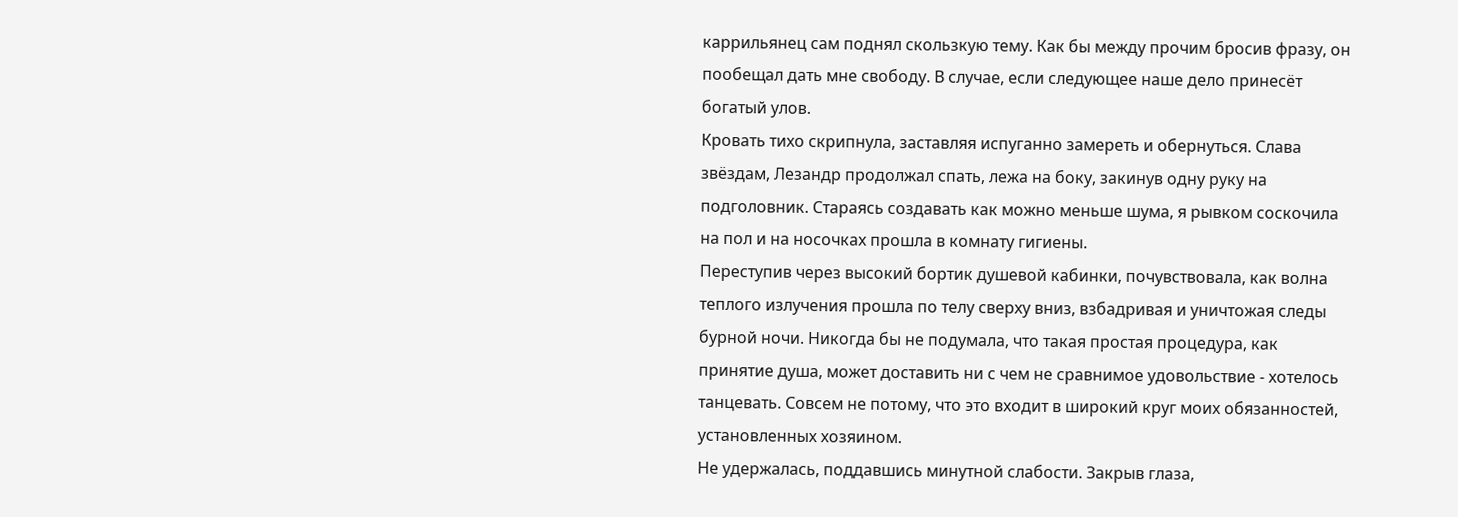каррильянец сам поднял скользкую тему. Как бы между прочим бросив фразу, он пообещал дать мне свободу. В случае, если следующее наше дело принесёт богатый улов.
Кровать тихо скрипнула, заставляя испуганно замереть и обернуться. Слава звёздам, Лезандр продолжал спать, лежа на боку, закинув одну руку на подголовник. Стараясь создавать как можно меньше шума, я рывком соскочила на пол и на носочках прошла в комнату гигиены.
Переступив через высокий бортик душевой кабинки, почувствовала, как волна теплого излучения прошла по телу сверху вниз, взбадривая и уничтожая следы бурной ночи. Никогда бы не подумала, что такая простая процедура, как принятие душа, может доставить ни с чем не сравнимое удовольствие - хотелось танцевать. Совсем не потому, что это входит в широкий круг моих обязанностей, установленных хозяином.
Не удержалась, поддавшись минутной слабости. Закрыв глаза,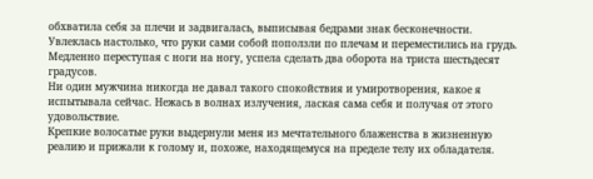обхватила себя за плечи и задвигалась, выписывая бедрами знак бесконечности. Увлеклась настолько, что руки сами собой поползли по плечам и переместились на грудь. Медленно переступая с ноги на ногу, успела сделать два оборота на триста шестьдесят градусов.
Ни один мужчина никогда не давал такого спокойствия и умиротворения, какое я испытывала сейчас. Нежась в волнах излучения, лаская сама себя и получая от этого удовольствие.
Крепкие волосатые руки выдернули меня из мечтательного блаженства в жизненную реалию и прижали к голому и, похоже, находящемуся на пределе телу их обладателя.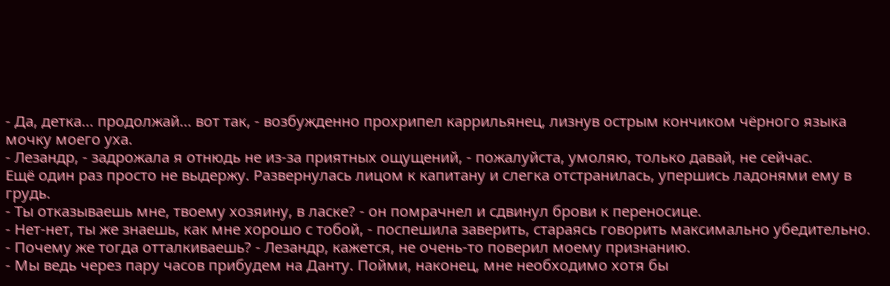- Да, детка... продолжай... вот так, - возбужденно прохрипел каррильянец, лизнув острым кончиком чёрного языка мочку моего уха.
- Лезандр, - задрожала я отнюдь не из-за приятных ощущений, - пожалуйста, умоляю, только давай, не сейчас.
Ещё один раз просто не выдержу. Развернулась лицом к капитану и слегка отстранилась, упершись ладонями ему в грудь.
- Ты отказываешь мне, твоему хозяину, в ласке? - он помрачнел и сдвинул брови к переносице.
- Нет-нет, ты же знаешь, как мне хорошо с тобой, - поспешила заверить, стараясь говорить максимально убедительно.
- Почему же тогда отталкиваешь? - Лезандр, кажется, не очень-то поверил моему признанию.
- Мы ведь через пару часов прибудем на Данту. Пойми, наконец, мне необходимо хотя бы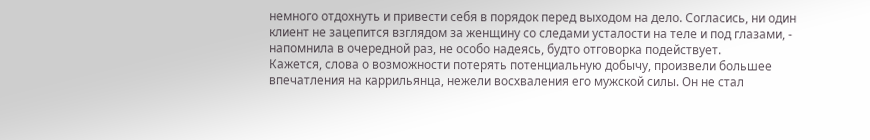немного отдохнуть и привести себя в порядок перед выходом на дело. Согласись, ни один клиент не зацепится взглядом за женщину со следами усталости на теле и под глазами, - напомнила в очередной раз, не особо надеясь, будто отговорка подействует.
Кажется, слова о возможности потерять потенциальную добычу, произвели большее впечатления на каррильянца, нежели восхваления его мужской силы. Он не стал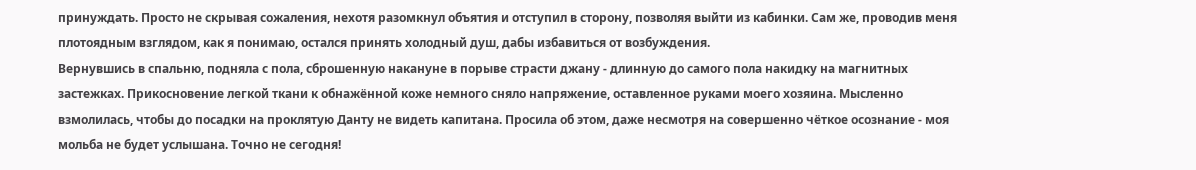принуждать. Просто не скрывая сожаления, нехотя разомкнул объятия и отступил в сторону, позволяя выйти из кабинки. Сам же, проводив меня плотоядным взглядом, как я понимаю, остался принять холодный душ, дабы избавиться от возбуждения.
Вернувшись в спальню, подняла с пола, сброшенную накануне в порыве страсти джану - длинную до самого пола накидку на магнитных застежках. Прикосновение легкой ткани к обнажённой коже немного сняло напряжение, оставленное руками моего хозяина. Мысленно взмолилась, чтобы до посадки на проклятую Данту не видеть капитана. Просила об этом, даже несмотря на совершенно чёткое осознание - моя мольба не будет услышана. Точно не сегодня!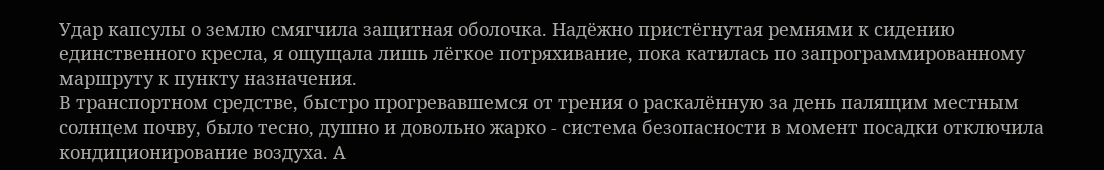Удар капсулы о землю смягчила защитная оболочка. Надёжно пристёгнутая ремнями к сидению единственного кресла, я ощущала лишь лёгкое потряхивание, пока катилась по запрограммированному маршруту к пункту назначения.
В транспортном средстве, быстро прогревавшемся от трения о раскалённую за день палящим местным солнцем почву, было тесно, душно и довольно жарко - система безопасности в момент посадки отключила кондиционирование воздуха. А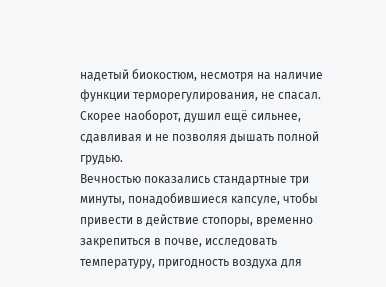надетый биокостюм, несмотря на наличие функции терморегулирования, не спасал. Скорее наоборот, душил ещё сильнее, сдавливая и не позволяя дышать полной грудью.
Вечностью показались стандартные три минуты, понадобившиеся капсуле, чтобы привести в действие стопоры, временно закрепиться в почве, исследовать температуру, пригодность воздуха для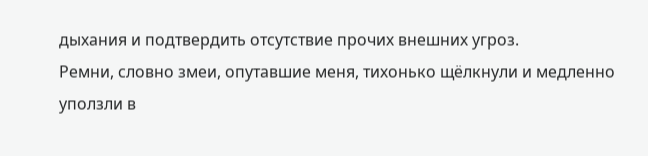дыхания и подтвердить отсутствие прочих внешних угроз.
Ремни, словно змеи, опутавшие меня, тихонько щёлкнули и медленно уползли в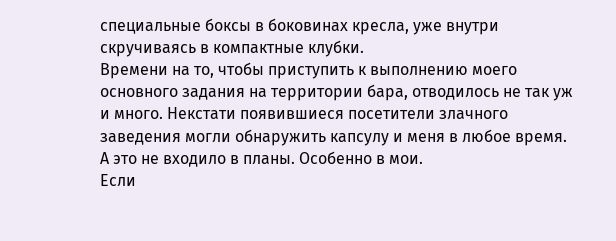специальные боксы в боковинах кресла, уже внутри скручиваясь в компактные клубки.
Времени на то, чтобы приступить к выполнению моего основного задания на территории бара, отводилось не так уж и много. Некстати появившиеся посетители злачного заведения могли обнаружить капсулу и меня в любое время. А это не входило в планы. Особенно в мои.
Если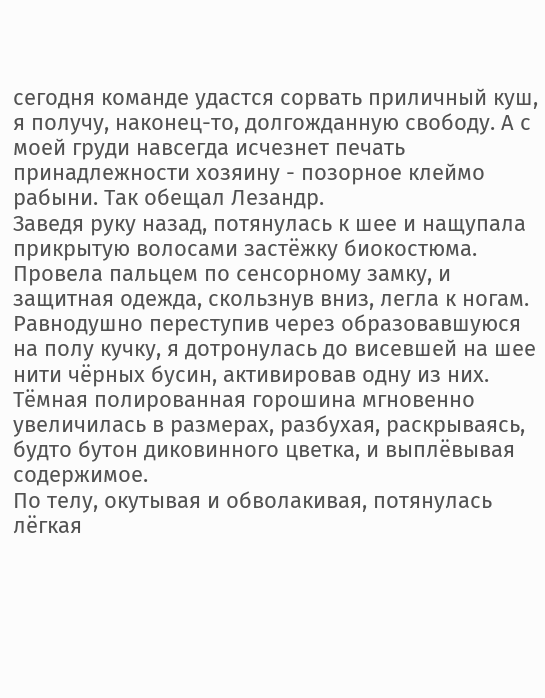сегодня команде удастся сорвать приличный куш, я получу, наконец-то, долгожданную свободу. А с моей груди навсегда исчезнет печать принадлежности хозяину - позорное клеймо рабыни. Так обещал Лезандр.
Заведя руку назад, потянулась к шее и нащупала прикрытую волосами застёжку биокостюма. Провела пальцем по сенсорному замку, и защитная одежда, скользнув вниз, легла к ногам. Равнодушно переступив через образовавшуюся на полу кучку, я дотронулась до висевшей на шее нити чёрных бусин, активировав одну из них. Тёмная полированная горошина мгновенно увеличилась в размерах, разбухая, раскрываясь, будто бутон диковинного цветка, и выплёвывая содержимое.
По телу, окутывая и обволакивая, потянулась лёгкая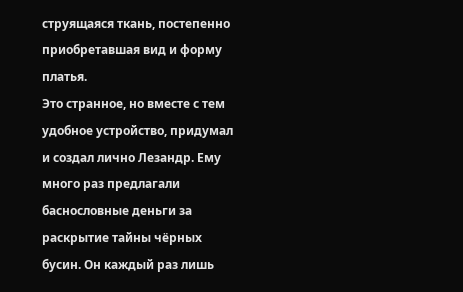струящаяся ткань, постепенно приобретавшая вид и форму платья.
Это странное, но вместе с тем удобное устройство, придумал и создал лично Лезандр. Ему много раз предлагали баснословные деньги за раскрытие тайны чёрных бусин. Он каждый раз лишь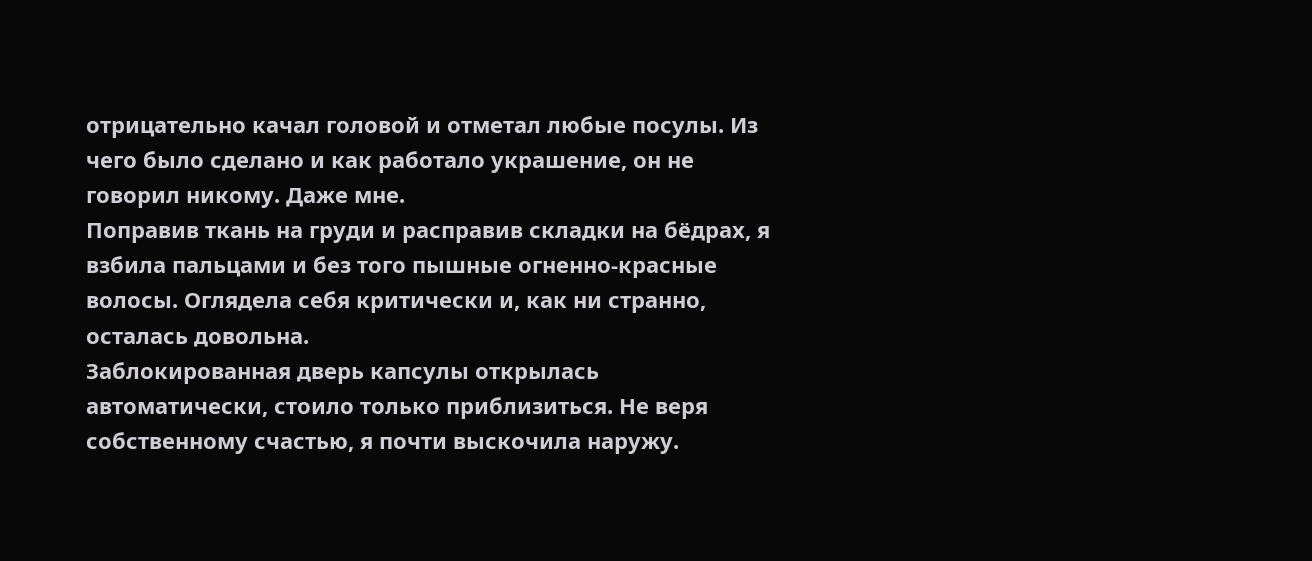отрицательно качал головой и отметал любые посулы. Из чего было сделано и как работало украшение, он не говорил никому. Даже мне.
Поправив ткань на груди и расправив складки на бёдрах, я взбила пальцами и без того пышные огненно-красные волосы. Оглядела себя критически и, как ни странно, осталась довольна.
Заблокированная дверь капсулы открылась автоматически, стоило только приблизиться. Не веря собственному счастью, я почти выскочила наружу.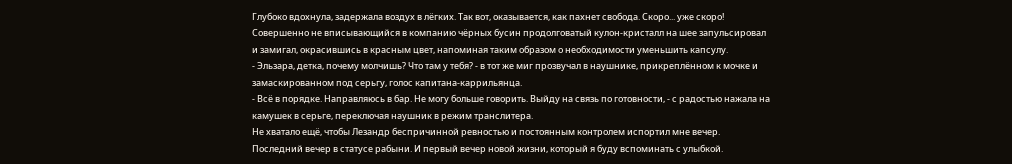Глубоко вдохнула, задержала воздух в лёгких. Так вот, оказывается, как пахнет свобода. Скоро... уже скоро!
Совершенно не вписывающийся в компанию чёрных бусин продолговатый кулон-кристалл на шее запульсировал и замигал, окрасившись в красным цвет, напоминая таким образом о необходимости уменьшить капсулу.
- Эльзара, детка, почему молчишь? Что там у тебя? - в тот же миг прозвучал в наушнике, прикреплённом к мочке и замаскированном под серьгу, голос капитана-каррильянца.
- Всё в порядке. Направляюсь в бар. Не могу больше говорить. Выйду на связь по готовности, - с радостью нажала на камушек в серьге, переключая наушник в режим транслитера.
Не хватало ещё, чтобы Лезандр беспричинной ревностью и постоянным контролем испортил мне вечер. Последний вечер в статусе рабыни. И первый вечер новой жизни, который я буду вспоминать с улыбкой.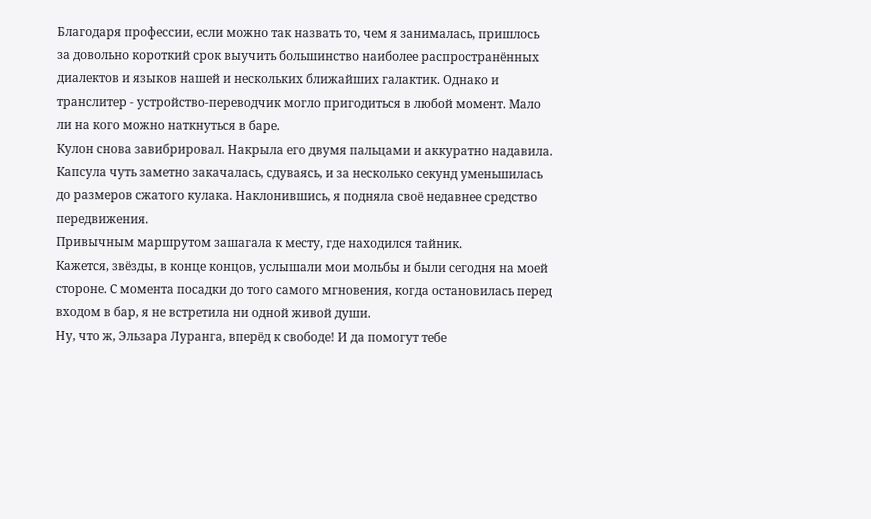Благодаря профессии, если можно так назвать то, чем я занималась, пришлось за довольно короткий срок выучить большинство наиболее распространённых диалектов и языков нашей и нескольких ближайших галактик. Однако и транслитер - устройство-переводчик могло пригодиться в любой момент. Мало ли на кого можно наткнуться в баре.
Кулон снова завибрировал. Накрыла его двумя пальцами и аккуратно надавила.
Капсула чуть заметно закачалась, сдуваясь, и за несколько секунд уменьшилась до размеров сжатого кулака. Наклонившись, я подняла своё недавнее средство передвижения.
Привычным маршрутом зашагала к месту, где находился тайник.
Кажется, звёзды, в конце концов, услышали мои мольбы и были сегодня на моей стороне. С момента посадки до того самого мгновения, когда остановилась перед входом в бар, я не встретила ни одной живой души.
Ну, что ж, Эльзара Луранга, вперёд к свободе! И да помогут тебе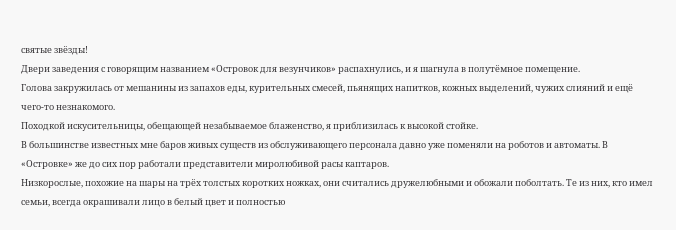святые звёзды!
Двери заведения с говорящим названием «Островок для везунчиков» распахнулись, и я шагнула в полутёмное помещение.
Голова закружилась от мешанины из запахов еды, курительных смесей, пьянящих напитков, кожных выделений, чужих слияний и ещё чего-то незнакомого.
Походкой искусительницы, обещающей незабываемое блаженство, я приблизилась к высокой стойке.
В большинстве известных мне баров живых существ из обслуживающего персонала давно уже поменяли на роботов и автоматы. В «Островке» же до сих пор работали представители миролюбивой расы каптаров.
Низкорослые, похожие на шары на трёх толстых коротких ножках, они считались дружелюбными и обожали поболтать. Те из них, кто имел семьи, всегда окрашивали лицо в белый цвет и полностью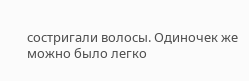состригали волосы. Одиночек же можно было легко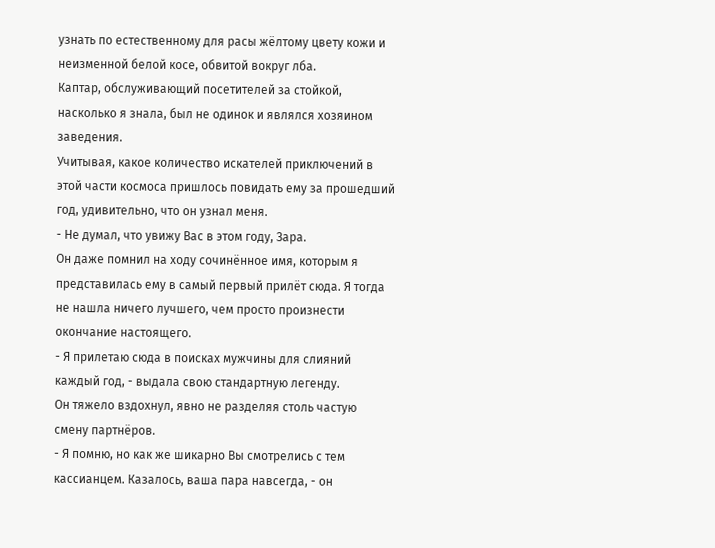узнать по естественному для расы жёлтому цвету кожи и неизменной белой косе, обвитой вокруг лба.
Каптар, обслуживающий посетителей за стойкой, насколько я знала, был не одинок и являлся хозяином заведения.
Учитывая, какое количество искателей приключений в этой части космоса пришлось повидать ему за прошедший год, удивительно, что он узнал меня.
- Не думал, что увижу Вас в этом году, Зара.
Он даже помнил на ходу сочинённое имя, которым я представилась ему в самый первый прилёт сюда. Я тогда не нашла ничего лучшего, чем просто произнести окончание настоящего.
- Я прилетаю сюда в поисках мужчины для слияний каждый год, - выдала свою стандартную легенду.
Он тяжело вздохнул, явно не разделяя столь частую смену партнёров.
- Я помню, но как же шикарно Вы смотрелись с тем кассианцем. Казалось, ваша пара навсегда, - он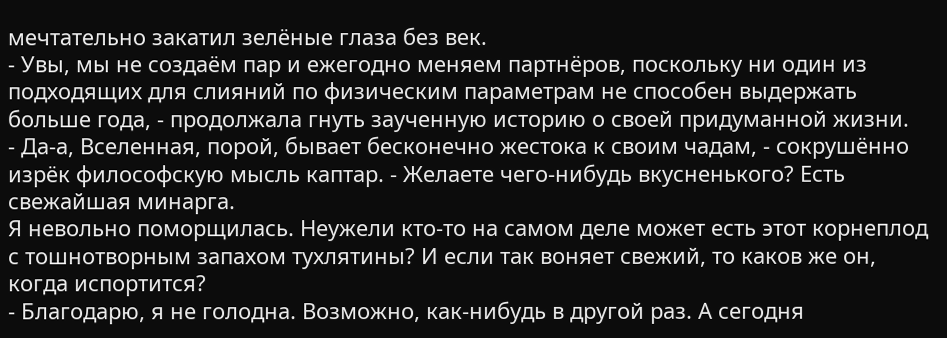мечтательно закатил зелёные глаза без век.
- Увы, мы не создаём пар и ежегодно меняем партнёров, поскольку ни один из подходящих для слияний по физическим параметрам не способен выдержать больше года, - продолжала гнуть заученную историю о своей придуманной жизни.
- Да-а, Вселенная, порой, бывает бесконечно жестока к своим чадам, - сокрушённо изрёк философскую мысль каптар. - Желаете чего-нибудь вкусненького? Есть свежайшая минарга.
Я невольно поморщилась. Неужели кто-то на самом деле может есть этот корнеплод с тошнотворным запахом тухлятины? И если так воняет свежий, то каков же он, когда испортится?
- Благодарю, я не голодна. Возможно, как-нибудь в другой раз. А сегодня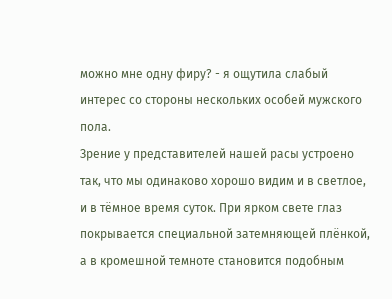можно мне одну фиру? - я ощутила слабый интерес со стороны нескольких особей мужского пола.
Зрение у представителей нашей расы устроено так, что мы одинаково хорошо видим и в светлое, и в тёмное время суток. При ярком свете глаз покрывается специальной затемняющей плёнкой, а в кромешной темноте становится подобным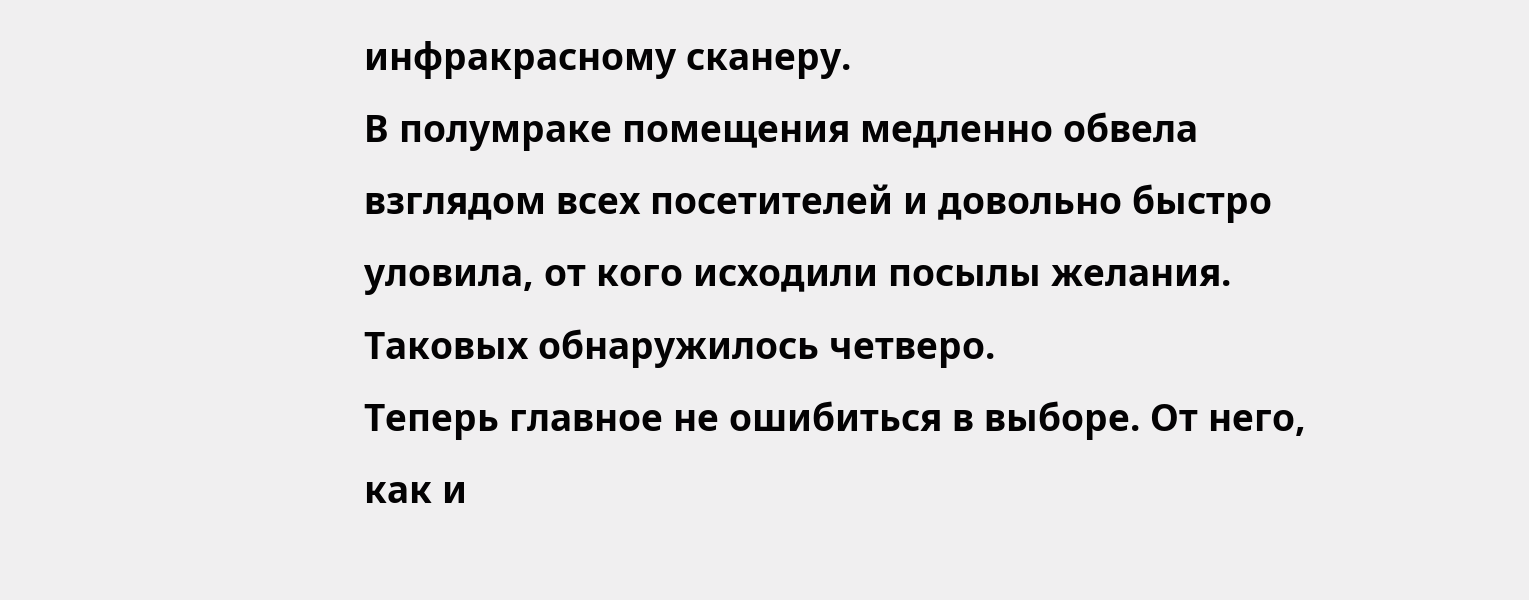инфракрасному сканеру.
В полумраке помещения медленно обвела взглядом всех посетителей и довольно быстро уловила, от кого исходили посылы желания. Таковых обнаружилось четверо.
Теперь главное не ошибиться в выборе. От него, как и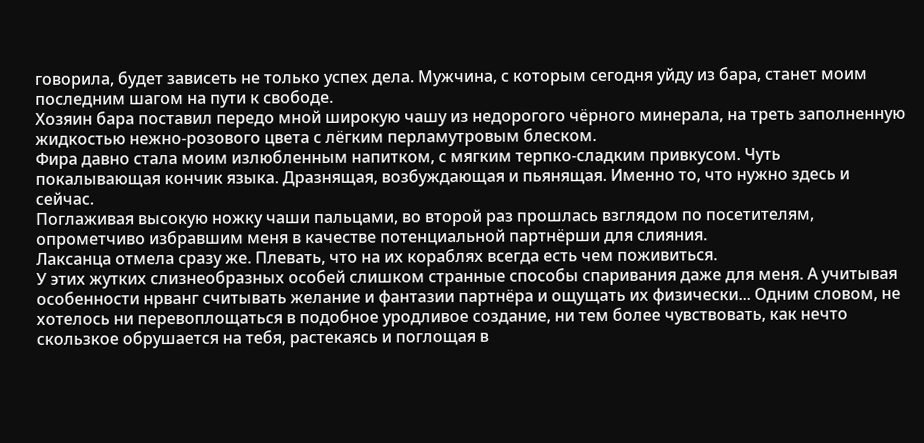говорила, будет зависеть не только успех дела. Мужчина, с которым сегодня уйду из бара, станет моим последним шагом на пути к свободе.
Хозяин бара поставил передо мной широкую чашу из недорогого чёрного минерала, на треть заполненную жидкостью нежно-розового цвета с лёгким перламутровым блеском.
Фира давно стала моим излюбленным напитком, с мягким терпко-сладким привкусом. Чуть покалывающая кончик языка. Дразнящая, возбуждающая и пьянящая. Именно то, что нужно здесь и сейчас.
Поглаживая высокую ножку чаши пальцами, во второй раз прошлась взглядом по посетителям, опрометчиво избравшим меня в качестве потенциальной партнёрши для слияния.
Лаксанца отмела сразу же. Плевать, что на их кораблях всегда есть чем поживиться.
У этих жутких слизнеобразных особей слишком странные способы спаривания даже для меня. А учитывая особенности нрванг считывать желание и фантазии партнёра и ощущать их физически... Одним словом, не хотелось ни перевоплощаться в подобное уродливое создание, ни тем более чувствовать, как нечто скользкое обрушается на тебя, растекаясь и поглощая в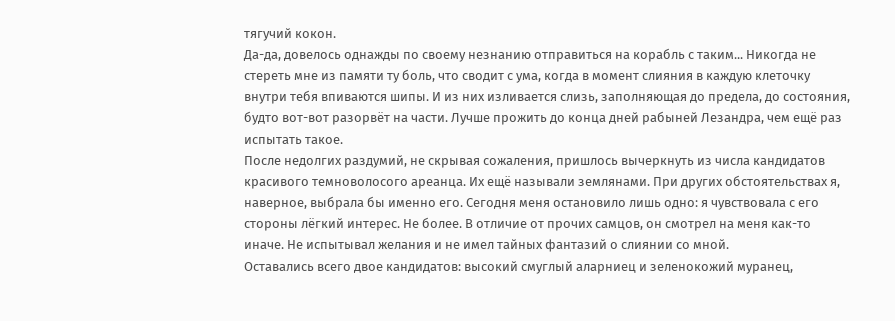тягучий кокон.
Да-да, довелось однажды по своему незнанию отправиться на корабль с таким... Никогда не стереть мне из памяти ту боль, что сводит с ума, когда в момент слияния в каждую клеточку внутри тебя впиваются шипы. И из них изливается слизь, заполняющая до предела, до состояния, будто вот-вот разорвёт на части. Лучше прожить до конца дней рабыней Лезандра, чем ещё раз испытать такое.
После недолгих раздумий, не скрывая сожаления, пришлось вычеркнуть из числа кандидатов красивого темноволосого ареанца. Их ещё называли землянами. При других обстоятельствах я, наверное, выбрала бы именно его. Сегодня меня остановило лишь одно: я чувствовала с его стороны лёгкий интерес. Не более. В отличие от прочих самцов, он смотрел на меня как-то иначе. Не испытывал желания и не имел тайных фантазий о слиянии со мной.
Оставались всего двое кандидатов: высокий смуглый аларниец и зеленокожий муранец,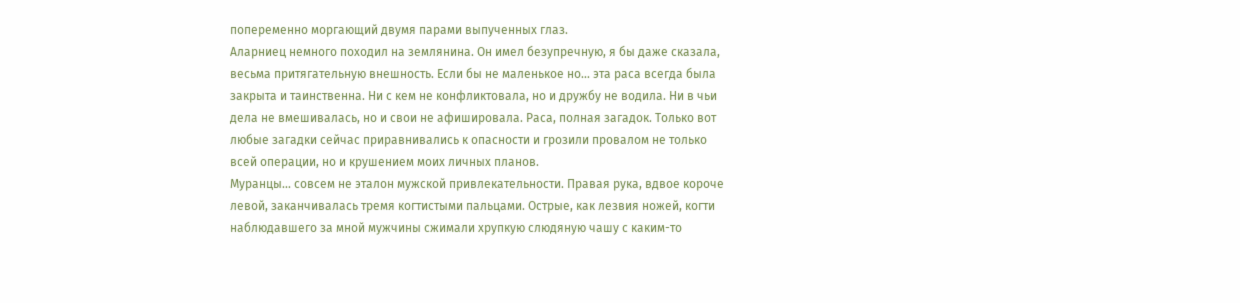попеременно моргающий двумя парами выпученных глаз.
Аларниец немного походил на землянина. Он имел безупречную, я бы даже сказала, весьма притягательную внешность. Если бы не маленькое но... эта раса всегда была закрыта и таинственна. Ни с кем не конфликтовала, но и дружбу не водила. Ни в чьи дела не вмешивалась, но и свои не афишировала. Раса, полная загадок. Только вот любые загадки сейчас приравнивались к опасности и грозили провалом не только всей операции, но и крушением моих личных планов.
Муранцы... совсем не эталон мужской привлекательности. Правая рука, вдвое короче левой, заканчивалась тремя когтистыми пальцами. Острые, как лезвия ножей, когти наблюдавшего за мной мужчины сжимали хрупкую слюдяную чашу с каким-то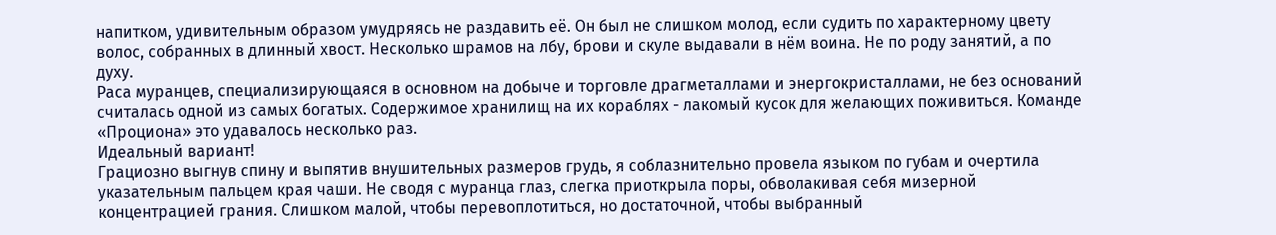напитком, удивительным образом умудряясь не раздавить её. Он был не слишком молод, если судить по характерному цвету волос, собранных в длинный хвост. Несколько шрамов на лбу, брови и скуле выдавали в нём воина. Не по роду занятий, а по духу.
Раса муранцев, специализирующаяся в основном на добыче и торговле драгметаллами и энергокристаллами, не без оснований считалась одной из самых богатых. Содержимое хранилищ на их кораблях - лакомый кусок для желающих поживиться. Команде «Проциона» это удавалось несколько раз.
Идеальный вариант!
Грациозно выгнув спину и выпятив внушительных размеров грудь, я соблазнительно провела языком по губам и очертила указательным пальцем края чаши. Не сводя с муранца глаз, слегка приоткрыла поры, обволакивая себя мизерной концентрацией грания. Слишком малой, чтобы перевоплотиться, но достаточной, чтобы выбранный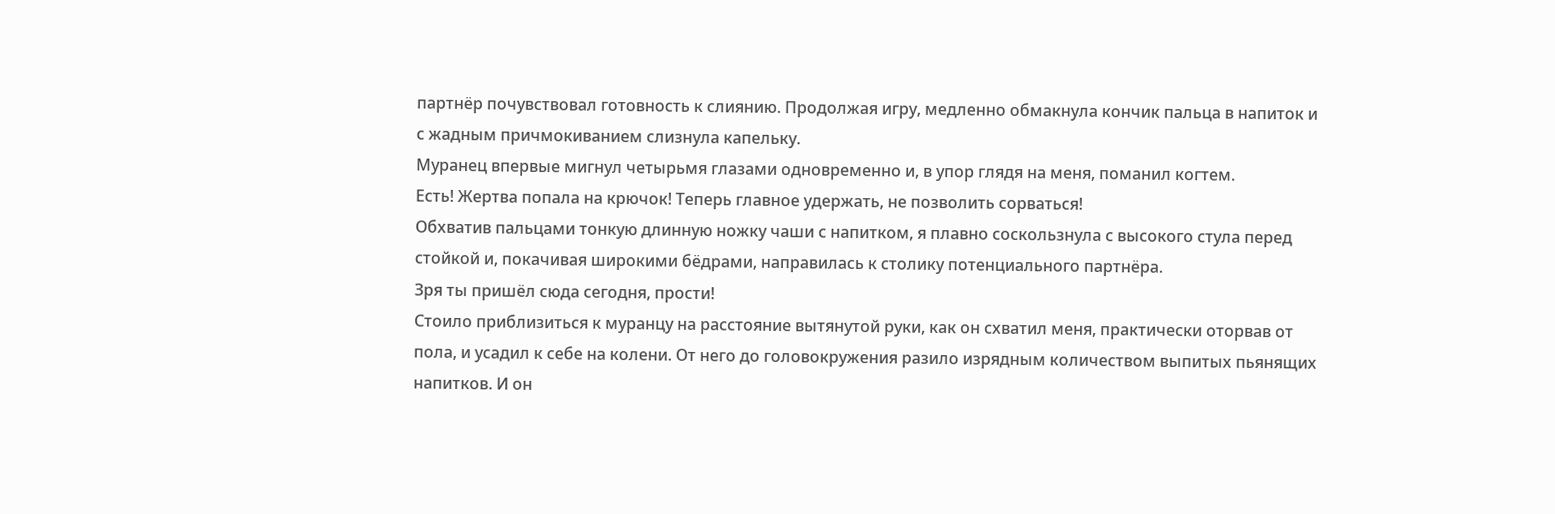партнёр почувствовал готовность к слиянию. Продолжая игру, медленно обмакнула кончик пальца в напиток и с жадным причмокиванием слизнула капельку.
Муранец впервые мигнул четырьмя глазами одновременно и, в упор глядя на меня, поманил когтем.
Есть! Жертва попала на крючок! Теперь главное удержать, не позволить сорваться!
Обхватив пальцами тонкую длинную ножку чаши с напитком, я плавно соскользнула с высокого стула перед стойкой и, покачивая широкими бёдрами, направилась к столику потенциального партнёра.
Зря ты пришёл сюда сегодня, прости!
Стоило приблизиться к муранцу на расстояние вытянутой руки, как он схватил меня, практически оторвав от пола, и усадил к себе на колени. От него до головокружения разило изрядным количеством выпитых пьянящих напитков. И он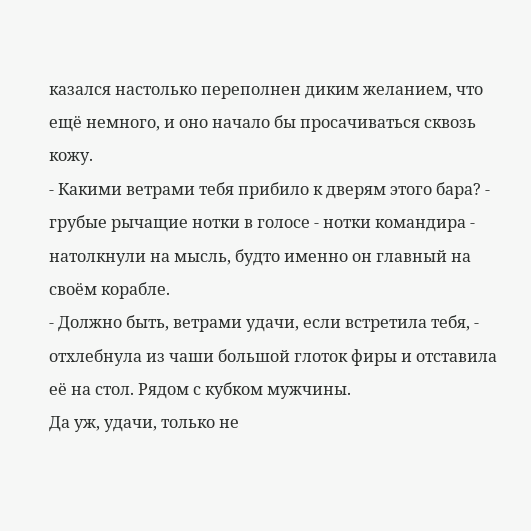казался настолько переполнен диким желанием, что ещё немного, и оно начало бы просачиваться сквозь кожу.
- Какими ветрами тебя прибило к дверям этого бара? - грубые рычащие нотки в голосе - нотки командира - натолкнули на мысль, будто именно он главный на своём корабле.
- Должно быть, ветрами удачи, если встретила тебя, - отхлебнула из чаши большой глоток фиры и отставила её на стол. Рядом с кубком мужчины.
Да уж, удачи, только не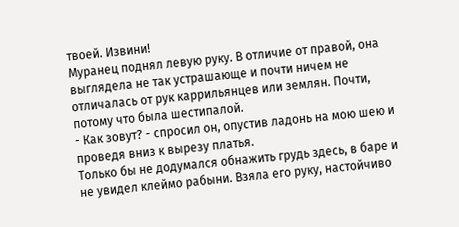твоей. Извини!
Муранец поднял левую руку. В отличие от правой, она выглядела не так устрашающе и почти ничем не отличалась от рук каррильянцев или землян. Почти, потому что была шестипалой.
- Как зовут? - спросил он, опустив ладонь на мою шею и проведя вниз к вырезу платья.
Только бы не додумался обнажить грудь здесь, в баре и не увидел клеймо рабыни. Взяла его руку, настойчиво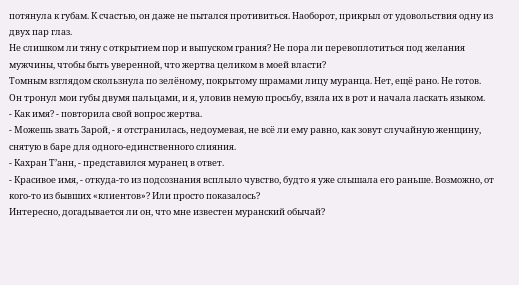потянула к губам. К счастью, он даже не пытался противиться. Наоборот, прикрыл от удовольствия одну из двух пар глаз.
Не слишком ли тяну с открытием пор и выпуском грания? Не пора ли перевоплотиться под желания мужчины, чтобы быть уверенной, что жертва целиком в моей власти?
Томным взглядом скользнула по зелёному, покрытому шрамами лицу муранца. Нет, ещё рано. Не готов.
Он тронул мои губы двумя пальцами, и я, уловив немую просьбу, взяла их в рот и начала ласкать языком.
- Как имя? - повторила свой вопрос жертва.
- Можешь звать Зарой, - я отстранилась, недоумевая, не всё ли ему равно, как зовут случайную женщину, снятую в баре для одного-единственного слияния.
- Кахран Т’анн, - представился муранец в ответ.
- Красивое имя, - откуда-то из подсознания всплыло чувство, будто я уже слышала его раньше. Возможно, от кого-то из бывших «клиентов»? Или просто показалось?
Интересно, догадывается ли он, что мне известен муранский обычай?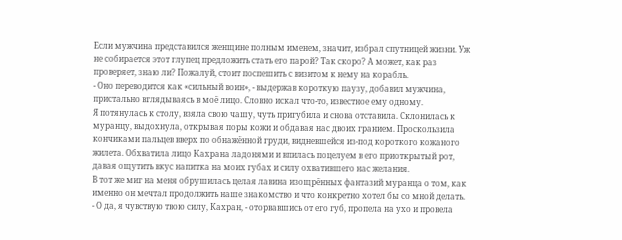Если мужчина представился женщине полным именем, значит, избрал спутницей жизни. Уж не собирается этот глупец предложить стать его парой? Так скоро? А может, как раз проверяет, знаю ли? Пожалуй, стоит поспешить с визитом к нему на корабль.
- Оно переводится как «сильный воин», - выдержав короткую паузу, добавил мужчина, пристально вглядываясь в моё лицо. Словно искал что-то, известное ему одному.
Я потянулась к столу, взяла свою чашу, чуть пригубила и снова отставила. Склонилась к муранцу, выдохнула, открывая поры кожи и обдавая нас двоих гранием. Проскользила кончиками пальцев вверх по обнажённой груди, видневшейся из-под короткого кожаного жилета. Обхватила лицо Кахрана ладонями и впилась поцелуем в его приоткрытый рот, давая ощутить вкус напитка на моих губах и силу охватившего нас желания.
В тот же миг на меня обрушилась целая лавина изощрённых фантазий муранца о том, как именно он мечтал продолжить наше знакомство и что конкретно хотел бы со мной делать.
- О да, я чувствую твою силу, Кахран, - оторвавшись от его губ, пропела на ухо и провела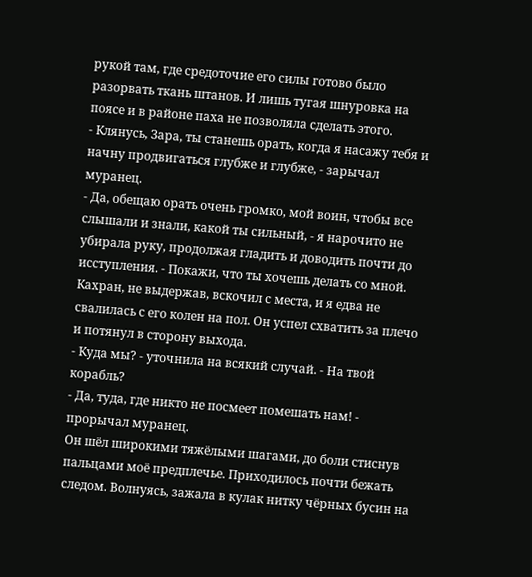рукой там, где средоточие его силы готово было разорвать ткань штанов. И лишь тугая шнуровка на поясе и в районе паха не позволяла сделать этого.
- Клянусь, Зара, ты станешь орать, когда я насажу тебя и начну продвигаться глубже и глубже, - зарычал муранец.
- Да, обещаю орать очень громко, мой воин, чтобы все слышали и знали, какой ты сильный, - я нарочито не убирала руку, продолжая гладить и доводить почти до исступления. - Покажи, что ты хочешь делать со мной.
Кахран, не выдержав, вскочил с места, и я едва не свалилась с его колен на пол. Он успел схватить за плечо и потянул в сторону выхода.
- Куда мы? - уточнила на всякий случай. - На твой корабль?
- Да, туда, где никто не посмеет помешать нам! - прорычал муранец.
Он шёл широкими тяжёлыми шагами, до боли стиснув пальцами моё предплечье. Приходилось почти бежать следом. Волнуясь, зажала в кулак нитку чёрных бусин на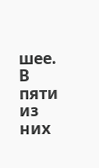шее. В пяти из них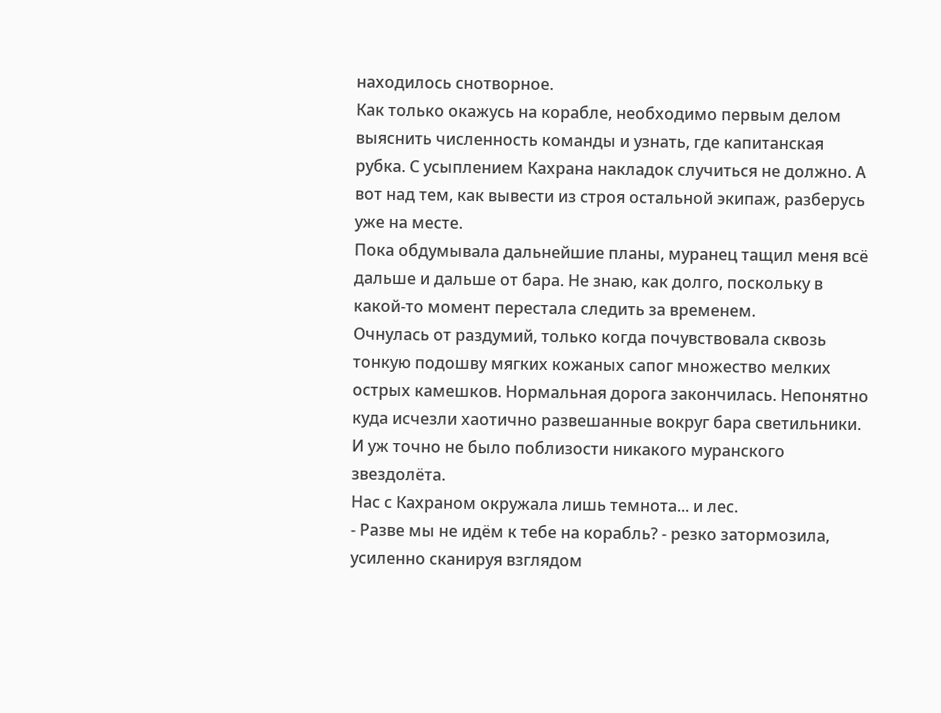находилось снотворное.
Как только окажусь на корабле, необходимо первым делом выяснить численность команды и узнать, где капитанская рубка. С усыплением Кахрана накладок случиться не должно. А вот над тем, как вывести из строя остальной экипаж, разберусь уже на месте.
Пока обдумывала дальнейшие планы, муранец тащил меня всё дальше и дальше от бара. Не знаю, как долго, поскольку в какой-то момент перестала следить за временем.
Очнулась от раздумий, только когда почувствовала сквозь тонкую подошву мягких кожаных сапог множество мелких острых камешков. Нормальная дорога закончилась. Непонятно куда исчезли хаотично развешанные вокруг бара светильники. И уж точно не было поблизости никакого муранского звездолёта.
Нас с Кахраном окружала лишь темнота... и лес.
- Разве мы не идём к тебе на корабль? - резко затормозила, усиленно сканируя взглядом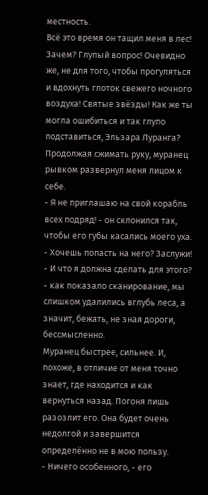местность.
Всё это время он тащил меня в лес! Зачем? Глупый вопрос! Очевидно же, не для того, чтобы прогуляться и вдохнуть глоток свежего ночного воздуха! Святые звёзды! Как же ты могла ошибиться и так глупо подставиться, Эльзара Луранга?
Продолжая сжимать руку, муранец рывком развернул меня лицом к себе.
- Я не приглашаю на свой корабль всех подряд! - он склонился так, чтобы его губы касались моего уха. - Хочешь попасть на него? Заслужи!
- И что я должна сделать для этого? - как показало сканирование, мы слишком удалились вглубь леса, а значит, бежать, не зная дороги, бессмысленно.
Муранец быстрее, сильнее. И, похоже, в отличие от меня точно знает, где находится и как вернуться назад. Погоня лишь разозлит его. Она будет очень недолгой и завершится определённо не в мою пользу.
- Ничего особенного, - его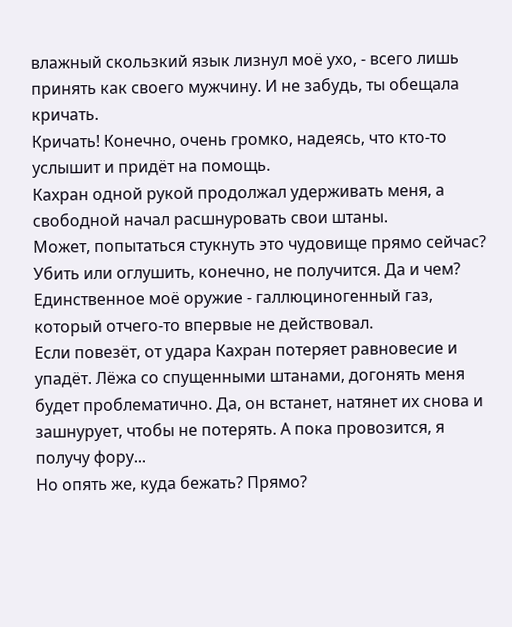влажный скользкий язык лизнул моё ухо, - всего лишь принять как своего мужчину. И не забудь, ты обещала кричать.
Кричать! Конечно, очень громко, надеясь, что кто-то услышит и придёт на помощь.
Кахран одной рукой продолжал удерживать меня, а свободной начал расшнуровать свои штаны.
Может, попытаться стукнуть это чудовище прямо сейчас? Убить или оглушить, конечно, не получится. Да и чем? Единственное моё оружие - галлюциногенный газ, который отчего-то впервые не действовал.
Если повезёт, от удара Кахран потеряет равновесие и упадёт. Лёжа со спущенными штанами, догонять меня будет проблематично. Да, он встанет, натянет их снова и зашнурует, чтобы не потерять. А пока провозится, я получу фору...
Но опять же, куда бежать? Прямо?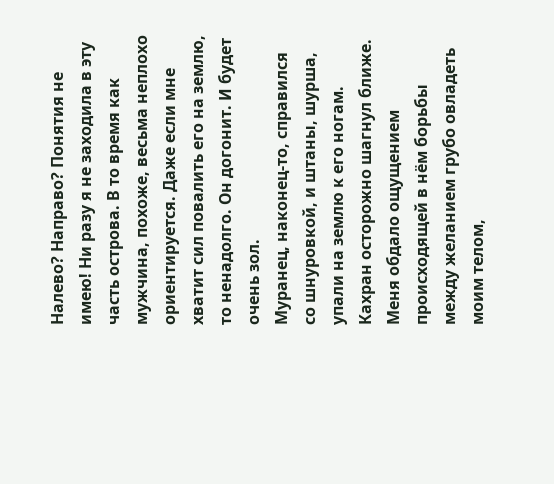Налево? Направо? Понятия не имею! Ни разу я не заходила в эту часть острова. В то время как мужчина, похоже, весьма неплохо ориентируется. Даже если мне хватит сил повалить его на землю, то ненадолго. Он догонит. И будет очень зол.
Муранец, наконец-то, справился со шнуровкой, и штаны, шурша, упали на землю к его ногам.
Кахран осторожно шагнул ближе. Меня обдало ощущением происходящей в нём борьбы между желанием грубо овладеть моим телом,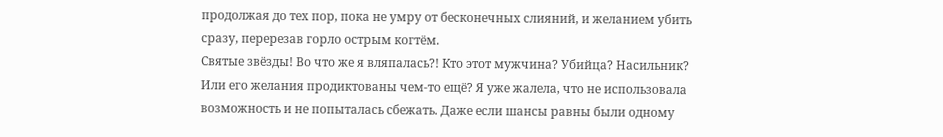продолжая до тех пор, пока не умру от бесконечных слияний, и желанием убить сразу, перерезав горло острым когтём.
Святые звёзды! Во что же я вляпалась?! Кто этот мужчина? Убийца? Насильник? Или его желания продиктованы чем-то ещё? Я уже жалела, что не использовала возможность и не попыталась сбежать. Даже если шансы равны были одному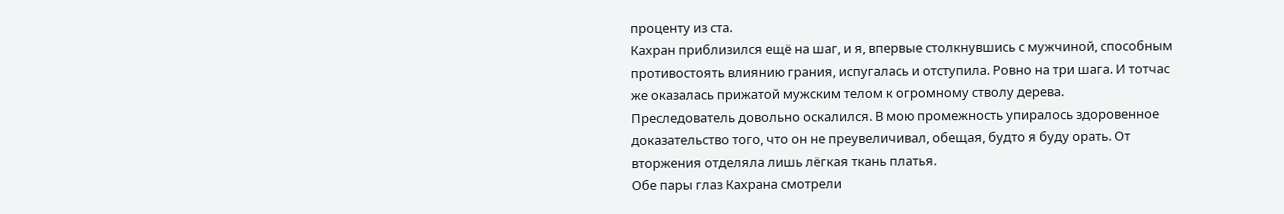проценту из ста.
Кахран приблизился ещё на шаг, и я, впервые столкнувшись с мужчиной, способным противостоять влиянию грания, испугалась и отступила. Ровно на три шага. И тотчас же оказалась прижатой мужским телом к огромному стволу дерева.
Преследователь довольно оскалился. В мою промежность упиралось здоровенное доказательство того, что он не преувеличивал, обещая, будто я буду орать. От вторжения отделяла лишь лёгкая ткань платья.
Обе пары глаз Кахрана смотрели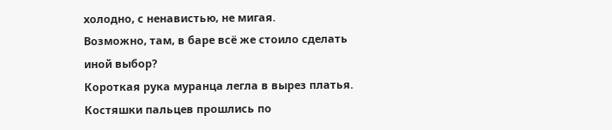холодно, с ненавистью, не мигая.
Возможно, там, в баре всё же стоило сделать иной выбор?
Короткая рука муранца легла в вырез платья. Костяшки пальцев прошлись по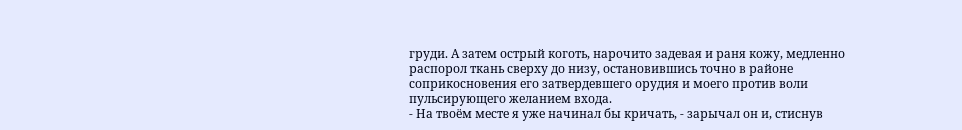груди. А затем острый коготь, нарочито задевая и раня кожу, медленно распорол ткань сверху до низу, остановившись точно в районе соприкосновения его затвердевшего орудия и моего против воли пульсирующего желанием входа.
- На твоём месте я уже начинал бы кричать, - зарычал он и, стиснув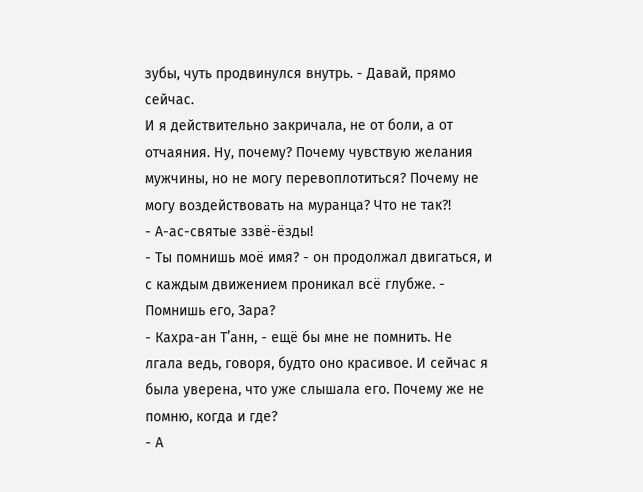зубы, чуть продвинулся внутрь. - Давай, прямо сейчас.
И я действительно закричала, не от боли, а от отчаяния. Ну, почему? Почему чувствую желания мужчины, но не могу перевоплотиться? Почему не могу воздействовать на муранца? Что не так?!
- А-ас-святые ззвё-ёзды!
- Ты помнишь моё имя? - он продолжал двигаться, и с каждым движением проникал всё глубже. - Помнишь его, Зара?
- Кахра-ан Т’анн, - ещё бы мне не помнить. Не лгала ведь, говоря, будто оно красивое. И сейчас я была уверена, что уже слышала его. Почему же не помню, когда и где?
- А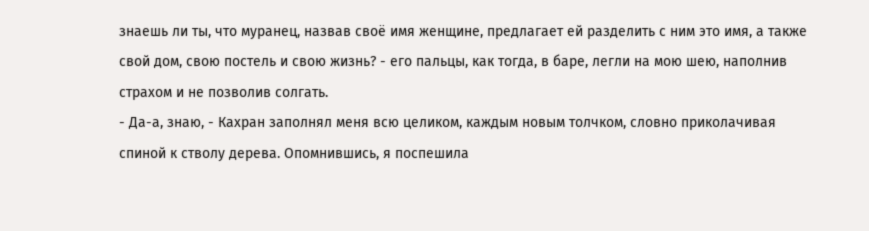знаешь ли ты, что муранец, назвав своё имя женщине, предлагает ей разделить с ним это имя, а также свой дом, свою постель и свою жизнь? - его пальцы, как тогда, в баре, легли на мою шею, наполнив страхом и не позволив солгать.
- Да-а, знаю, - Кахран заполнял меня всю целиком, каждым новым толчком, словно приколачивая спиной к стволу дерева. Опомнившись, я поспешила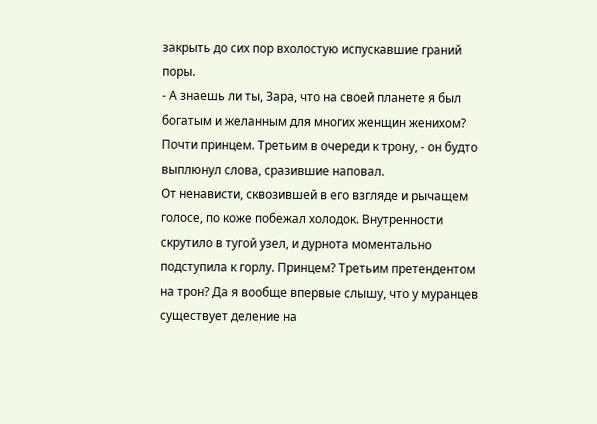закрыть до сих пор вхолостую испускавшие граний поры.
- А знаешь ли ты, Зара, что на своей планете я был богатым и желанным для многих женщин женихом? Почти принцем. Третьим в очереди к трону, - он будто выплюнул слова, сразившие наповал.
От ненависти, сквозившей в его взгляде и рычащем голосе, по коже побежал холодок. Внутренности скрутило в тугой узел, и дурнота моментально подступила к горлу. Принцем? Третьим претендентом на трон? Да я вообще впервые слышу, что у муранцев существует деление на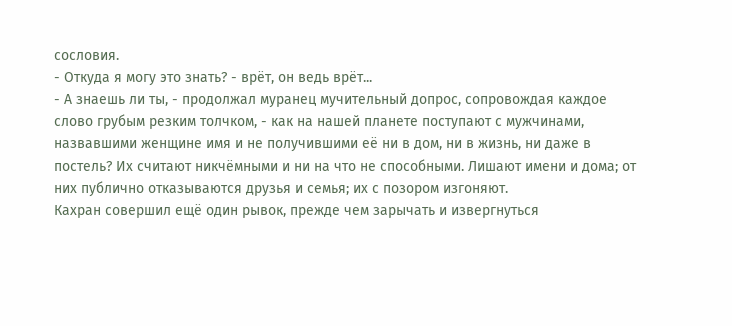сословия.
- Откуда я могу это знать? - врёт, он ведь врёт...
- А знаешь ли ты, - продолжал муранец мучительный допрос, сопровождая каждое слово грубым резким толчком, - как на нашей планете поступают с мужчинами, назвавшими женщине имя и не получившими её ни в дом, ни в жизнь, ни даже в постель? Их считают никчёмными и ни на что не способными. Лишают имени и дома; от них публично отказываются друзья и семья; их с позором изгоняют.
Кахран совершил ещё один рывок, прежде чем зарычать и извергнуться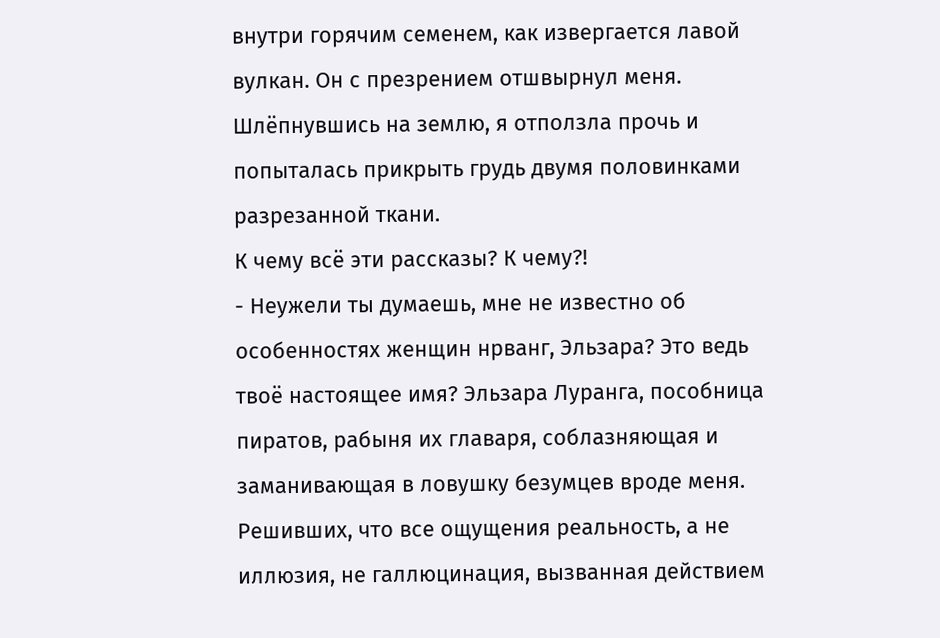внутри горячим семенем, как извергается лавой вулкан. Он с презрением отшвырнул меня.
Шлёпнувшись на землю, я отползла прочь и попыталась прикрыть грудь двумя половинками разрезанной ткани.
К чему всё эти рассказы? К чему?!
- Неужели ты думаешь, мне не известно об особенностях женщин нрванг, Эльзара? Это ведь твоё настоящее имя? Эльзара Луранга, пособница пиратов, рабыня их главаря, соблазняющая и заманивающая в ловушку безумцев вроде меня. Решивших, что все ощущения реальность, а не иллюзия, не галлюцинация, вызванная действием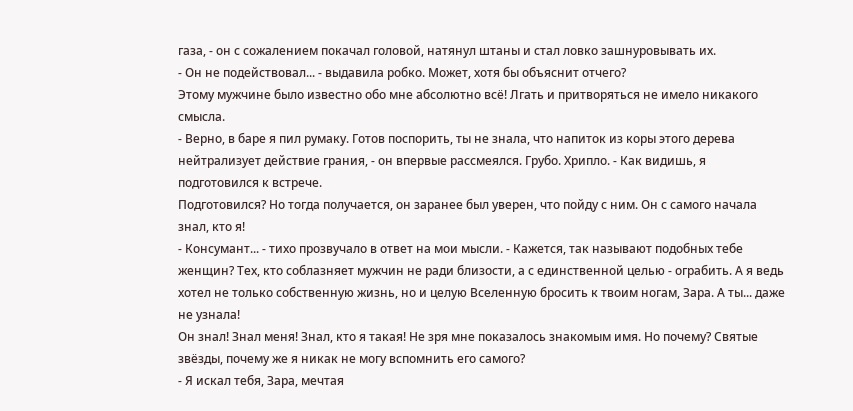газа, - он с сожалением покачал головой, натянул штаны и стал ловко зашнуровывать их.
- Он не подействовал... - выдавила робко. Может, хотя бы объяснит отчего?
Этому мужчине было известно обо мне абсолютно всё! Лгать и притворяться не имело никакого смысла.
- Верно, в баре я пил румаку. Готов поспорить, ты не знала, что напиток из коры этого дерева нейтрализует действие грания, - он впервые рассмеялся. Грубо. Хрипло. - Как видишь, я подготовился к встрече.
Подготовился? Но тогда получается, он заранее был уверен, что пойду с ним. Он с самого начала знал, кто я!
- Консумант... - тихо прозвучало в ответ на мои мысли. - Кажется, так называют подобных тебе женщин? Тех, кто соблазняет мужчин не ради близости, а с единственной целью - ограбить. А я ведь хотел не только собственную жизнь, но и целую Вселенную бросить к твоим ногам, Зара. А ты... даже не узнала!
Он знал! Знал меня! Знал, кто я такая! Не зря мне показалось знакомым имя. Но почему? Святые звёзды, почему же я никак не могу вспомнить его самого?
- Я искал тебя, Зара, мечтая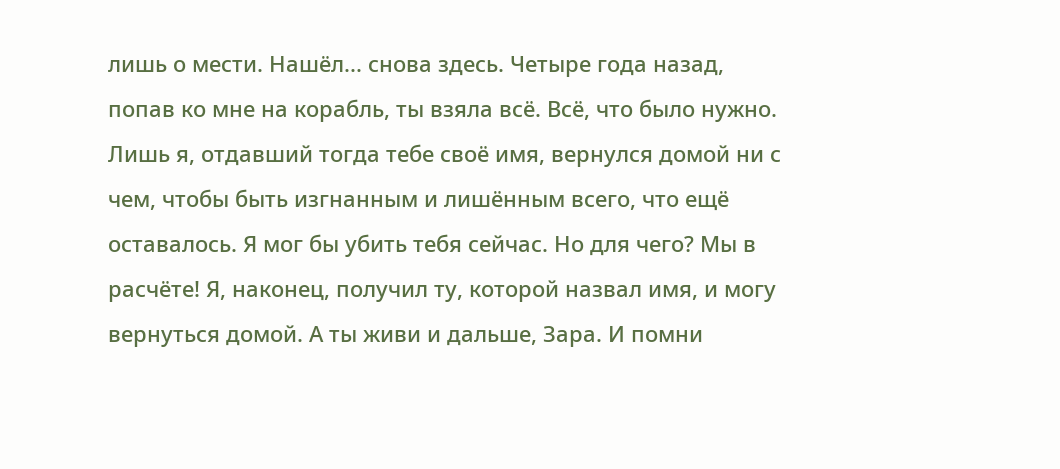лишь о мести. Нашёл... снова здесь. Четыре года назад, попав ко мне на корабль, ты взяла всё. Всё, что было нужно. Лишь я, отдавший тогда тебе своё имя, вернулся домой ни с чем, чтобы быть изгнанным и лишённым всего, что ещё оставалось. Я мог бы убить тебя сейчас. Но для чего? Мы в расчёте! Я, наконец, получил ту, которой назвал имя, и могу вернуться домой. А ты живи и дальше, Зара. И помни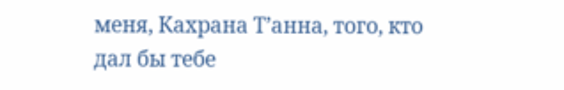меня, Кахрана Т’анна, того, кто дал бы тебе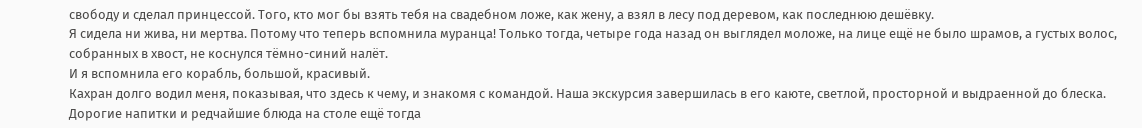свободу и сделал принцессой. Того, кто мог бы взять тебя на свадебном ложе, как жену, а взял в лесу под деревом, как последнюю дешёвку.
Я сидела ни жива, ни мертва. Потому что теперь вспомнила муранца! Только тогда, четыре года назад он выглядел моложе, на лице ещё не было шрамов, а густых волос, собранных в хвост, не коснулся тёмно-синий налёт.
И я вспомнила его корабль, большой, красивый.
Кахран долго водил меня, показывая, что здесь к чему, и знакомя с командой. Наша экскурсия завершилась в его каюте, светлой, просторной и выдраенной до блеска. Дорогие напитки и редчайшие блюда на столе ещё тогда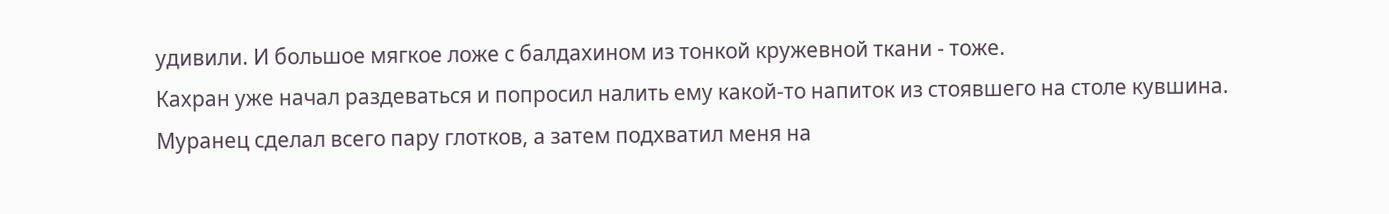удивили. И большое мягкое ложе с балдахином из тонкой кружевной ткани - тоже.
Кахран уже начал раздеваться и попросил налить ему какой-то напиток из стоявшего на столе кувшина.
Муранец сделал всего пару глотков, а затем подхватил меня на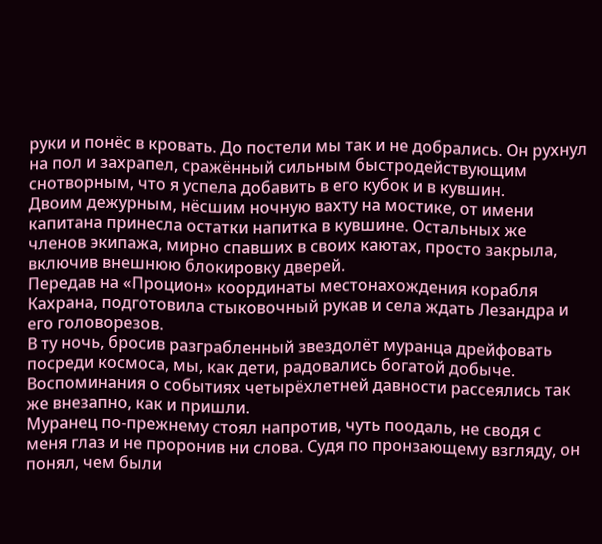руки и понёс в кровать. До постели мы так и не добрались. Он рухнул на пол и захрапел, сражённый сильным быстродействующим снотворным, что я успела добавить в его кубок и в кувшин.
Двоим дежурным, нёсшим ночную вахту на мостике, от имени капитана принесла остатки напитка в кувшине. Остальных же членов экипажа, мирно спавших в своих каютах, просто закрыла, включив внешнюю блокировку дверей.
Передав на «Процион» координаты местонахождения корабля Кахрана, подготовила стыковочный рукав и села ждать Лезандра и его головорезов.
В ту ночь, бросив разграбленный звездолёт муранца дрейфовать посреди космоса, мы, как дети, радовались богатой добыче.
Воспоминания о событиях четырёхлетней давности рассеялись так же внезапно, как и пришли.
Муранец по-прежнему стоял напротив, чуть поодаль, не сводя с меня глаз и не проронив ни слова. Судя по пронзающему взгляду, он понял, чем были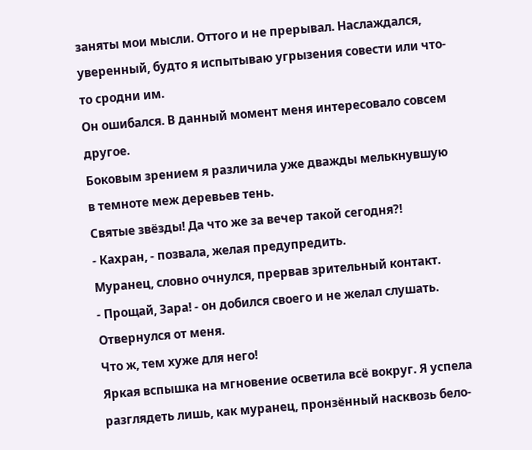заняты мои мысли. Оттого и не прерывал. Наслаждался, уверенный, будто я испытываю угрызения совести или что-то сродни им.
Он ошибался. В данный момент меня интересовало совсем другое.
Боковым зрением я различила уже дважды мелькнувшую в темноте меж деревьев тень.
Святые звёзды! Да что же за вечер такой сегодня?!
- Кахран, - позвала, желая предупредить.
Муранец, словно очнулся, прервав зрительный контакт.
- Прощай, Зара! - он добился своего и не желал слушать. Отвернулся от меня.
Что ж, тем хуже для него!
Яркая вспышка на мгновение осветила всё вокруг. Я успела разглядеть лишь, как муранец, пронзённый насквозь бело-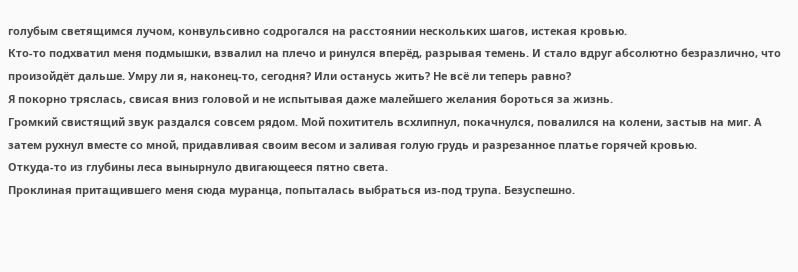голубым светящимся лучом, конвульсивно содрогался на расстоянии нескольких шагов, истекая кровью.
Кто-то подхватил меня подмышки, взвалил на плечо и ринулся вперёд, разрывая темень. И стало вдруг абсолютно безразлично, что произойдёт дальше. Умру ли я, наконец-то, сегодня? Или останусь жить? Не всё ли теперь равно?
Я покорно тряслась, свисая вниз головой и не испытывая даже малейшего желания бороться за жизнь.
Громкий свистящий звук раздался совсем рядом. Мой похититель всхлипнул, покачнулся, повалился на колени, застыв на миг. А затем рухнул вместе со мной, придавливая своим весом и заливая голую грудь и разрезанное платье горячей кровью.
Откуда-то из глубины леса вынырнуло двигающееся пятно света.
Проклиная притащившего меня сюда муранца, попыталась выбраться из-под трупа. Безуспешно.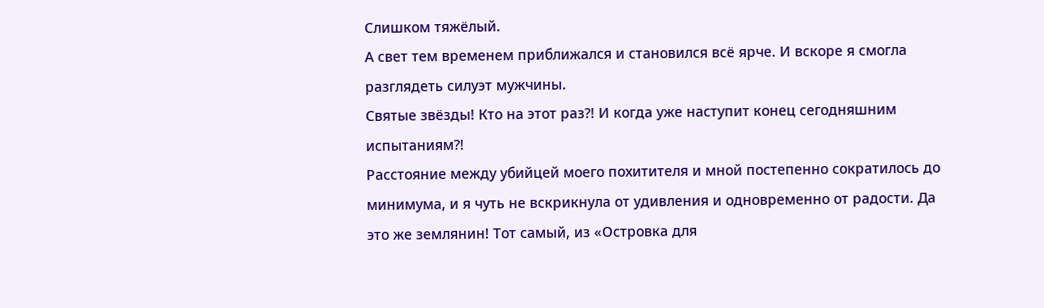Слишком тяжёлый.
А свет тем временем приближался и становился всё ярче. И вскоре я смогла разглядеть силуэт мужчины.
Святые звёзды! Кто на этот раз?! И когда уже наступит конец сегодняшним испытаниям?!
Расстояние между убийцей моего похитителя и мной постепенно сократилось до минимума, и я чуть не вскрикнула от удивления и одновременно от радости. Да это же землянин! Тот самый, из «Островка для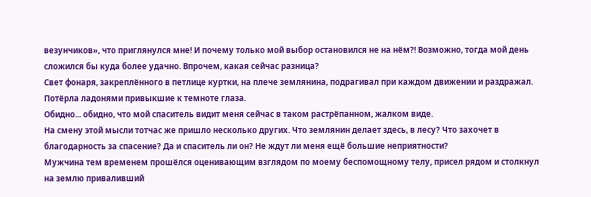везунчиков», что приглянулся мне! И почему только мой выбор остановился не на нём?! Возможно, тогда мой день сложился бы куда более удачно. Впрочем, какая сейчас разница?
Свет фонаря, закреплённого в петлице куртки, на плече землянина, подрагивал при каждом движении и раздражал. Потёрла ладонями привыкшие к темноте глаза.
Обидно... обидно, что мой спаситель видит меня сейчас в таком растрёпанном, жалком виде.
На смену этой мысли тотчас же пришло несколько других. Что землянин делает здесь, в лесу? Что захочет в благодарность за спасение? Да и спаситель ли он? Не ждут ли меня ещё большие неприятности?
Мужчина тем временем прошёлся оценивающим взглядом по моему беспомощному телу, присел рядом и столкнул на землю приваливший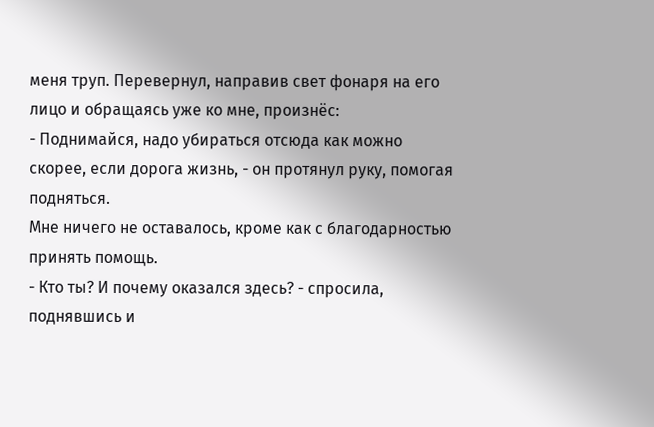меня труп. Перевернул, направив свет фонаря на его лицо и обращаясь уже ко мне, произнёс:
- Поднимайся, надо убираться отсюда как можно скорее, если дорога жизнь, - он протянул руку, помогая подняться.
Мне ничего не оставалось, кроме как с благодарностью принять помощь.
- Кто ты? И почему оказался здесь? - спросила, поднявшись и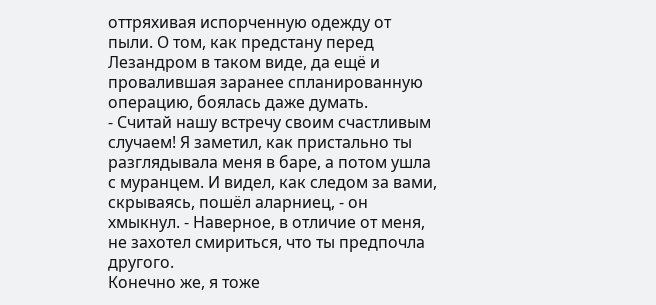оттряхивая испорченную одежду от пыли. О том, как предстану перед Лезандром в таком виде, да ещё и провалившая заранее спланированную операцию, боялась даже думать.
- Считай нашу встречу своим счастливым случаем! Я заметил, как пристально ты разглядывала меня в баре, а потом ушла с муранцем. И видел, как следом за вами, скрываясь, пошёл аларниец, - он хмыкнул. - Наверное, в отличие от меня, не захотел смириться, что ты предпочла другого.
Конечно же, я тоже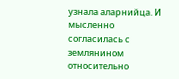узнала аларнийца. И мысленно согласилась с землянином относительно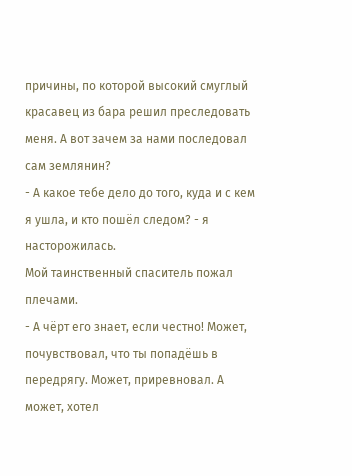причины, по которой высокий смуглый красавец из бара решил преследовать меня. А вот зачем за нами последовал сам землянин?
- А какое тебе дело до того, куда и с кем я ушла, и кто пошёл следом? - я насторожилась.
Мой таинственный спаситель пожал плечами.
- А чёрт его знает, если честно! Может, почувствовал, что ты попадёшь в передрягу. Может, приревновал. А может, хотел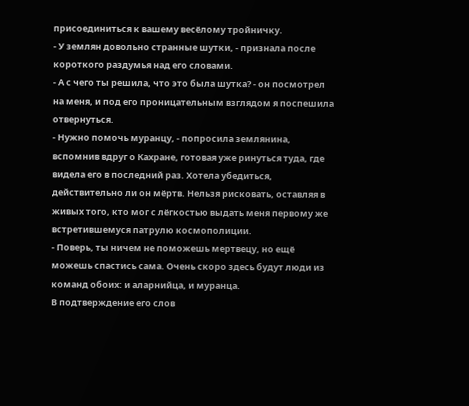присоединиться к вашему весёлому тройничку.
- У землян довольно странные шутки, - признала после короткого раздумья над его словами.
- А с чего ты решила, что это была шутка? - он посмотрел на меня, и под его проницательным взглядом я поспешила отвернуться.
- Нужно помочь муранцу, - попросила землянина, вспомнив вдруг о Кахране, готовая уже ринуться туда, где видела его в последний раз. Хотела убедиться, действительно ли он мёртв. Нельзя рисковать, оставляя в живых того, кто мог с лёгкостью выдать меня первому же встретившемуся патрулю космополиции.
- Поверь, ты ничем не поможешь мертвецу, но ещё можешь спастись сама. Очень скоро здесь будут люди из команд обоих: и аларнийца, и муранца.
В подтверждение его слов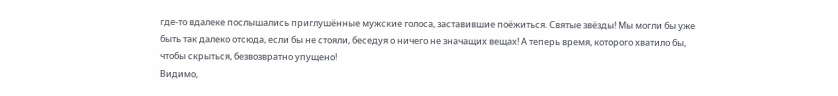где-то вдалеке послышались приглушённые мужские голоса, заставившие поёжиться. Святые звёзды! Мы могли бы уже быть так далеко отсюда, если бы не стояли, беседуя о ничего не значащих вещах! А теперь время, которого хватило бы, чтобы скрыться, безвозвратно упущено!
Видимо,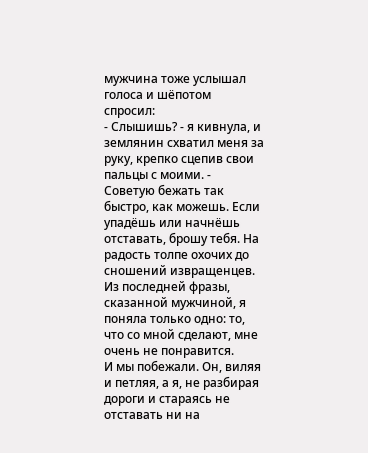мужчина тоже услышал голоса и шёпотом спросил:
- Слышишь? - я кивнула, и землянин схватил меня за руку, крепко сцепив свои пальцы с моими. - Советую бежать так быстро, как можешь. Если упадёшь или начнёшь отставать, брошу тебя. На радость толпе охочих до сношений извращенцев.
Из последней фразы, сказанной мужчиной, я поняла только одно: то, что со мной сделают, мне очень не понравится.
И мы побежали. Он, виляя и петляя, а я, не разбирая дороги и стараясь не отставать ни на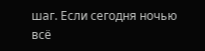шаг. Если сегодня ночью всё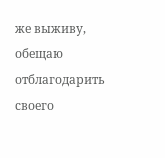же выживу, обещаю отблагодарить своего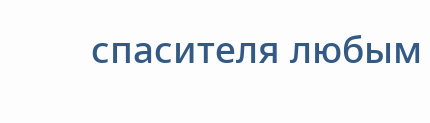спасителя любым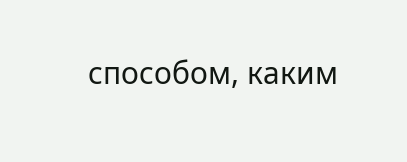способом, каким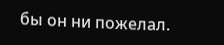бы он ни пожелал.